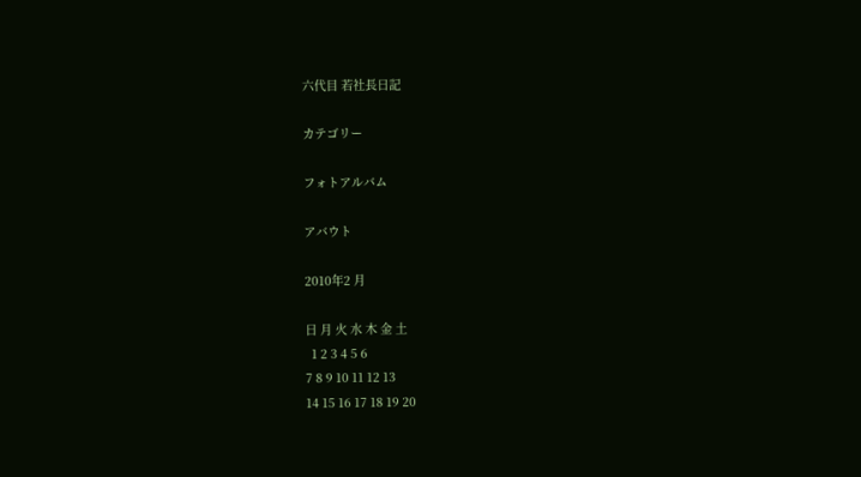六代目 若社長日記

カテゴリー

フォトアルバム

アバウト

2010年2 月

日 月 火 水 木 金 土
  1 2 3 4 5 6
7 8 9 10 11 12 13
14 15 16 17 18 19 20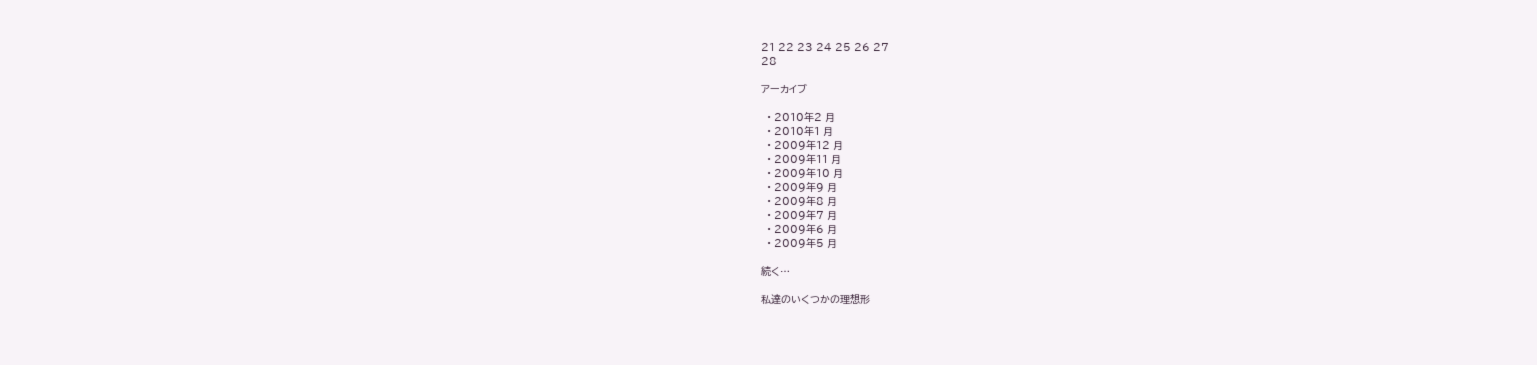21 22 23 24 25 26 27
28

アーカイブ

  • 2010年2 月
  • 2010年1 月
  • 2009年12 月
  • 2009年11 月
  • 2009年10 月
  • 2009年9 月
  • 2009年8 月
  • 2009年7 月
  • 2009年6 月
  • 2009年5 月

続く…

私達のいくつかの理想形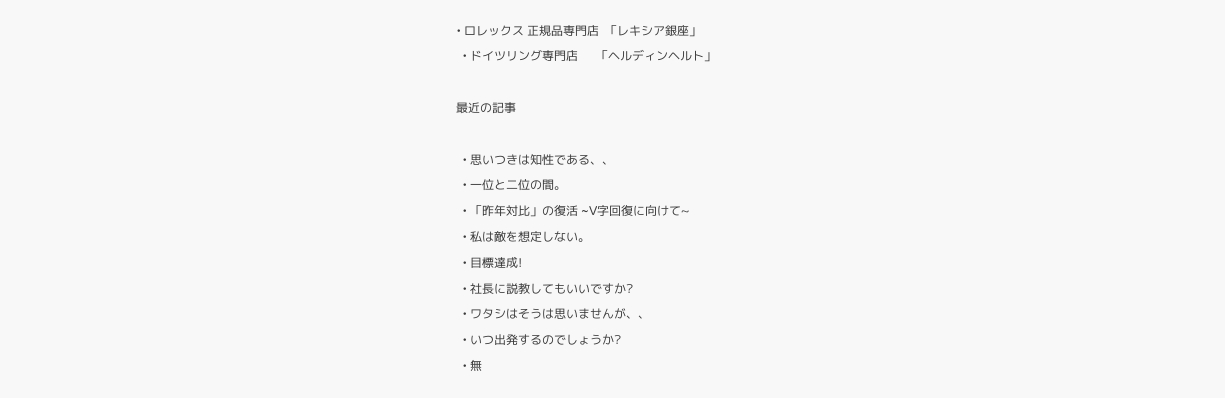• ロレックス 正規品専門店  「レキシア銀座」
  • ドイツリング専門店      「ヘルディンヘルト」

最近の記事

  • 思いつきは知性である、、
  • 一位と二位の間。
  • 「昨年対比」の復活 ~V字回復に向けて~
  • 私は敵を想定しない。
  • 目標達成!
  • 社長に説教してもいいですか?
  • ワタシはそうは思いませんが、、
  • いつ出発するのでしょうか?
  • 無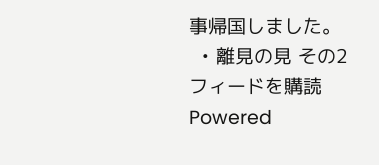事帰国しました。
  • 離見の見 その2
フィードを購読
Powered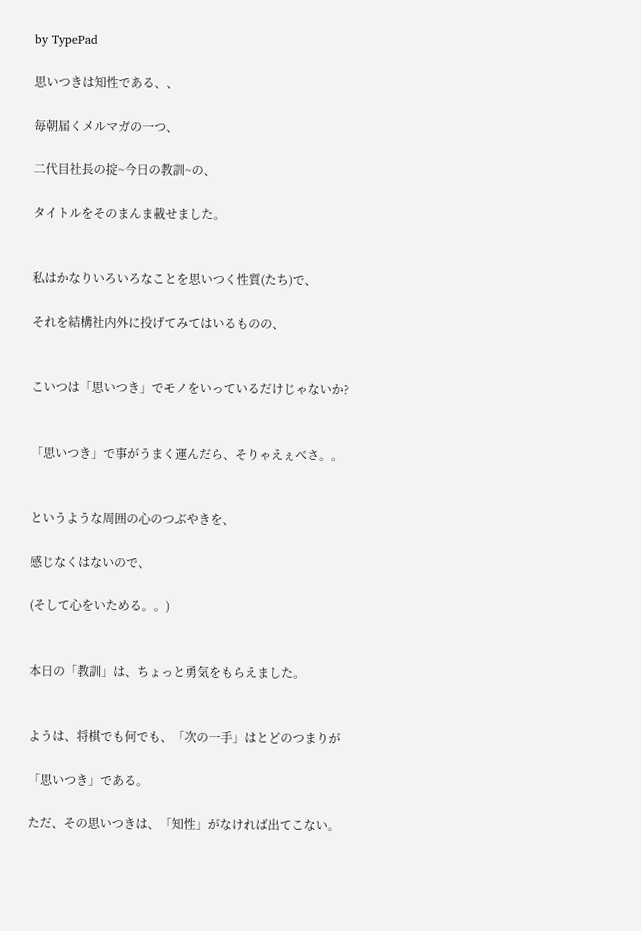by TypePad

思いつきは知性である、、

毎朝届くメルマガの一つ、

二代目社長の掟~今日の教訓~の、

タイトルをそのまんま載せました。


私はかなりいろいろなことを思いつく性質(たち)で、

それを結構社内外に投げてみてはいるものの、


こいつは「思いつき」でモノをいっているだけじゃないか?


「思いつき」で事がうまく運んだら、そりゃえぇべさ。。


というような周囲の心のつぶやきを、

感じなくはないので、

(そして心をいためる。。)


本日の「教訓」は、ちょっと勇気をもらえました。


ようは、将棋でも何でも、「次の一手」はとどのつまりが

「思いつき」である。

ただ、その思いつきは、「知性」がなければ出てこない。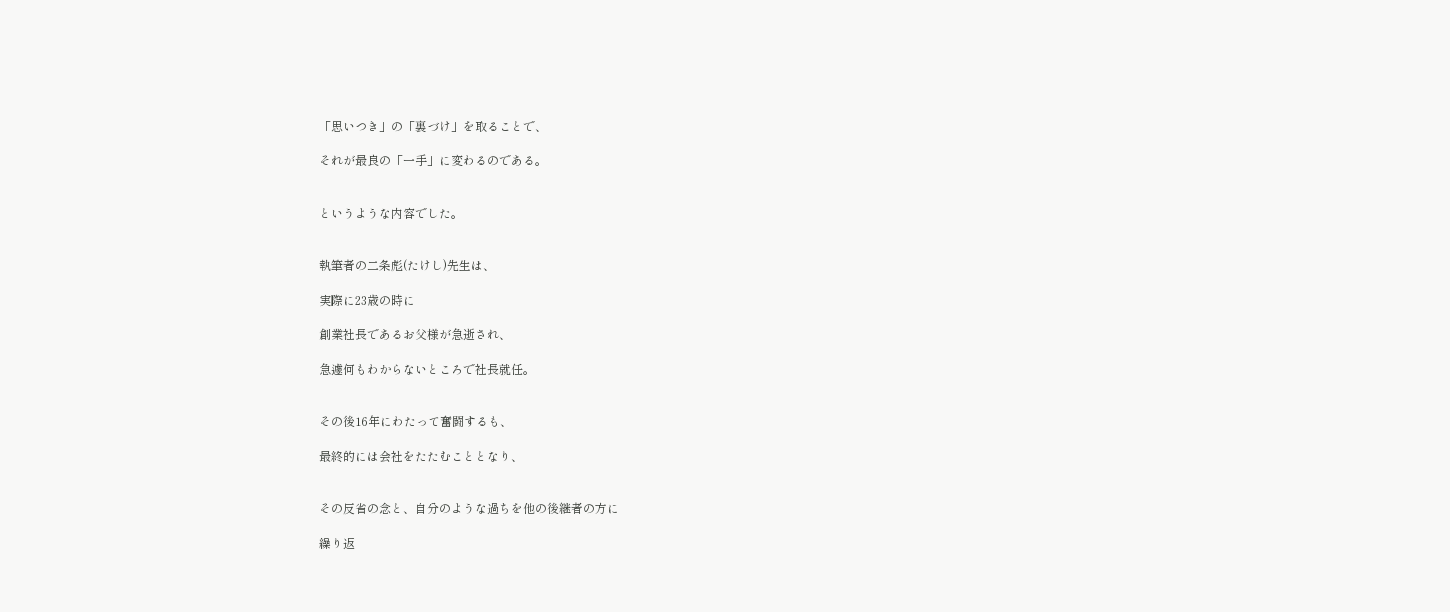「思いつき」の「裏づけ」を取ることで、

それが最良の「一手」に変わるのである。


というような内容でした。


執筆者の二条彪(たけし)先生は、

実際に23歳の時に

創業社長であるお父様が急逝され、

急遽何もわからないところで社長就任。


その後16年にわたって奮闘するも、

最終的には会社をたたむこととなり、


その反省の念と、自分のような過ちを他の後継者の方に

繰り返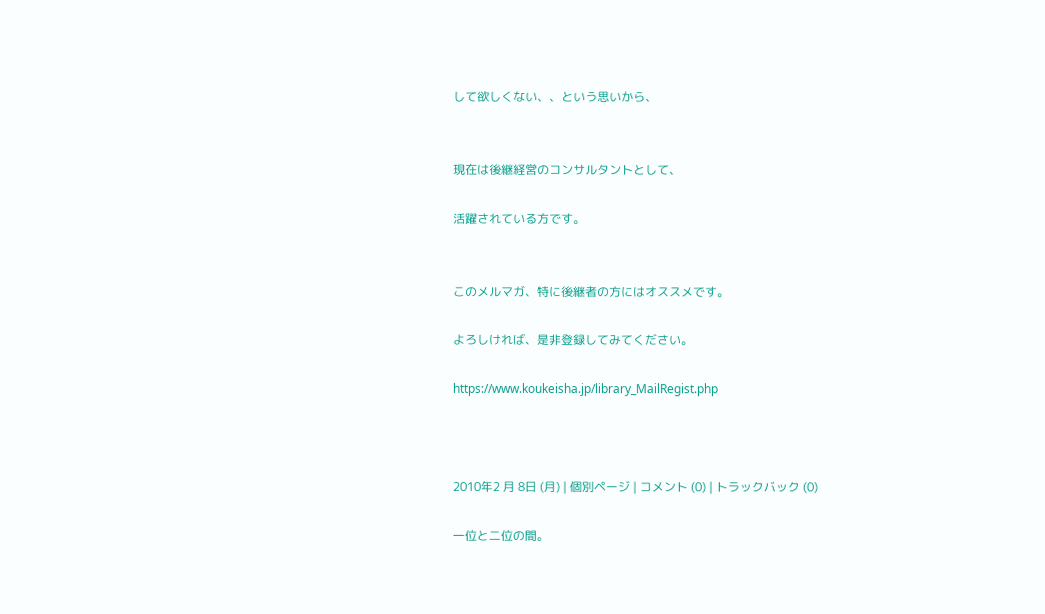して欲しくない、、という思いから、


現在は後継経営のコンサルタントとして、

活躍されている方です。


このメルマガ、特に後継者の方にはオススメです。

よろしければ、是非登録してみてください。

https://www.koukeisha.jp/library_MailRegist.php



2010年2 月 8日 (月) | 個別ページ | コメント (0) | トラックバック (0)

一位と二位の間。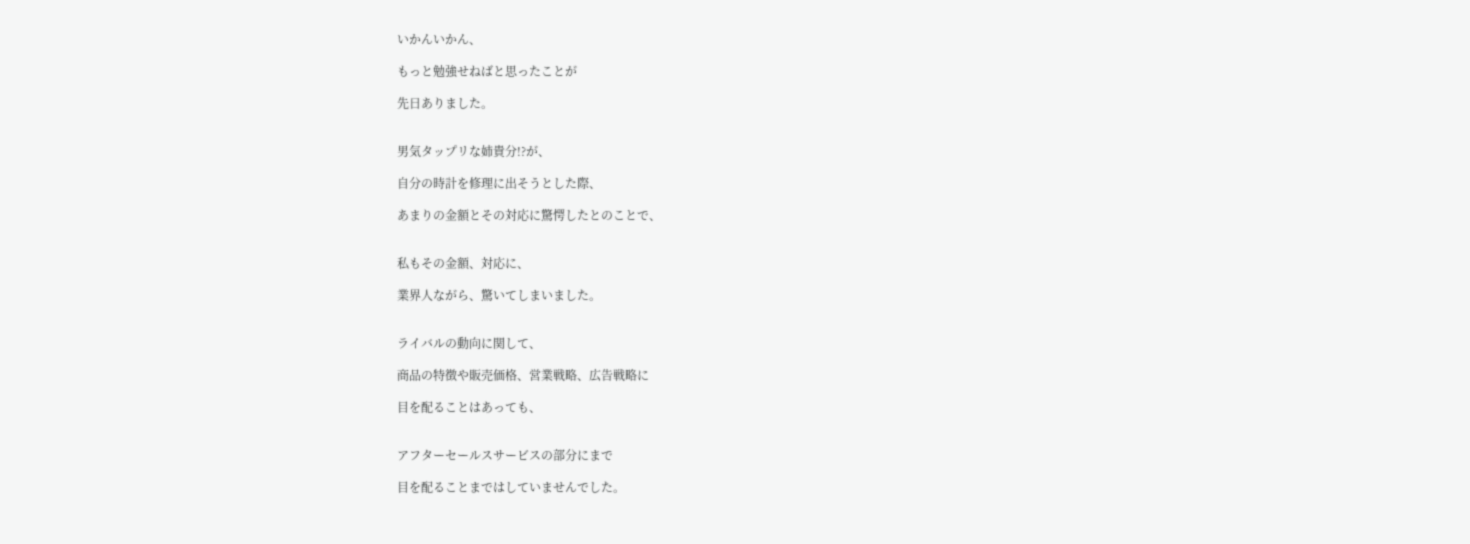いかんいかん、

もっと勉強せねばと思ったことが

先日ありました。


男気タップリな姉貴分!?が、

自分の時計を修理に出そうとした際、

あまりの金額とその対応に驚愕したとのことで、


私もその金額、対応に、

業界人ながら、驚いてしまいました。


ライバルの動向に関して、

商品の特徴や販売価格、営業戦略、広告戦略に

目を配ることはあっても、


アフターセールスサービスの部分にまで

目を配ることまではしていませんでした。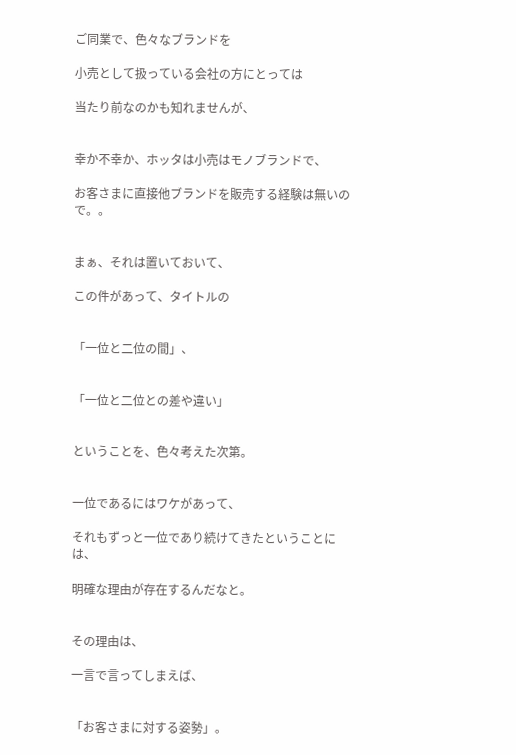ご同業で、色々なブランドを

小売として扱っている会社の方にとっては

当たり前なのかも知れませんが、


幸か不幸か、ホッタは小売はモノブランドで、

お客さまに直接他ブランドを販売する経験は無いので。。


まぁ、それは置いておいて、

この件があって、タイトルの


「一位と二位の間」、


「一位と二位との差や違い」


ということを、色々考えた次第。


一位であるにはワケがあって、

それもずっと一位であり続けてきたということには、

明確な理由が存在するんだなと。


その理由は、

一言で言ってしまえば、


「お客さまに対する姿勢」。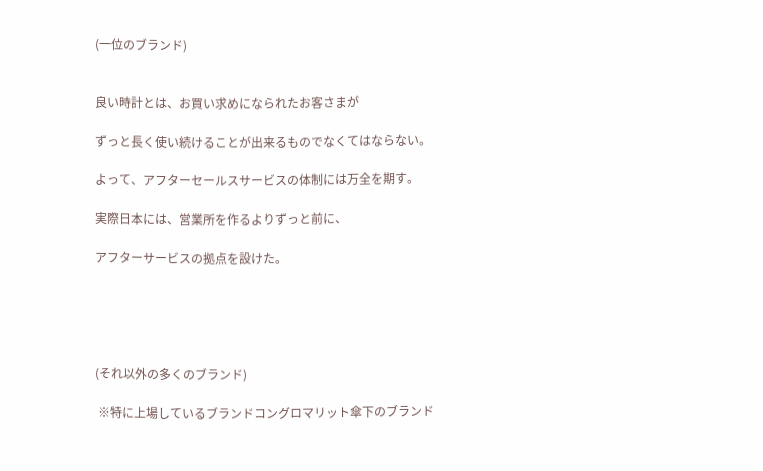(一位のブランド)


良い時計とは、お買い求めになられたお客さまが

ずっと長く使い続けることが出来るものでなくてはならない。

よって、アフターセールスサービスの体制には万全を期す。

実際日本には、営業所を作るよりずっと前に、

アフターサービスの拠点を設けた。





(それ以外の多くのブランド)

 ※特に上場しているブランドコングロマリット傘下のブランド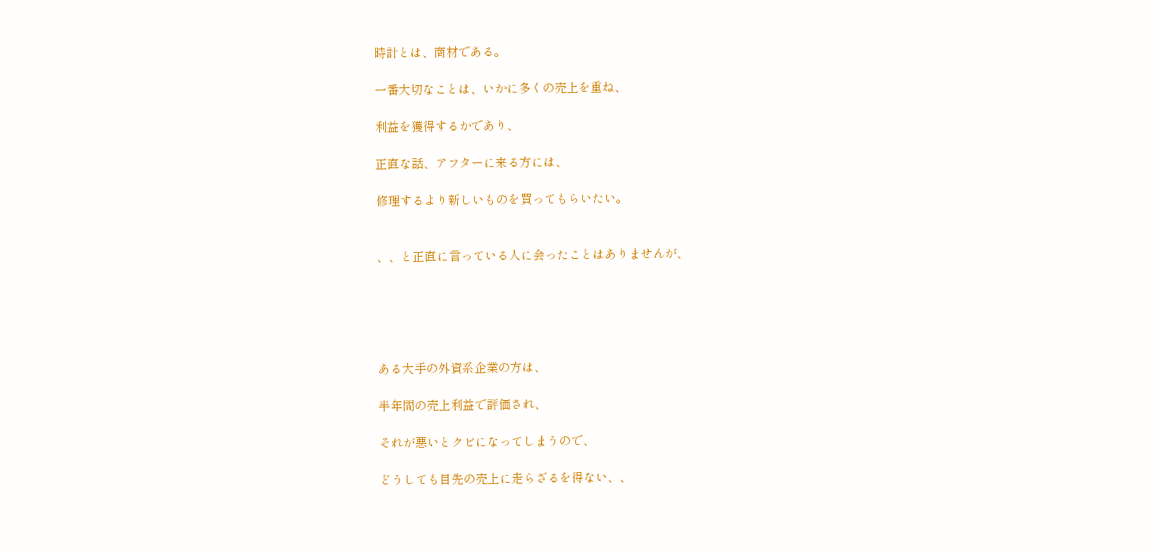時計とは、商材である。

一番大切なことは、いかに多くの売上を重ね、

利益を獲得するかであり、

正直な話、アフターに来る方には、

修理するより新しいものを買ってもらいたい。


、、と正直に言っている人に会ったことはありませんが、





ある大手の外資系企業の方は、

半年間の売上利益で評価され、

それが悪いとクビになってしまうので、

どうしても目先の売上に走らざるを得ない、、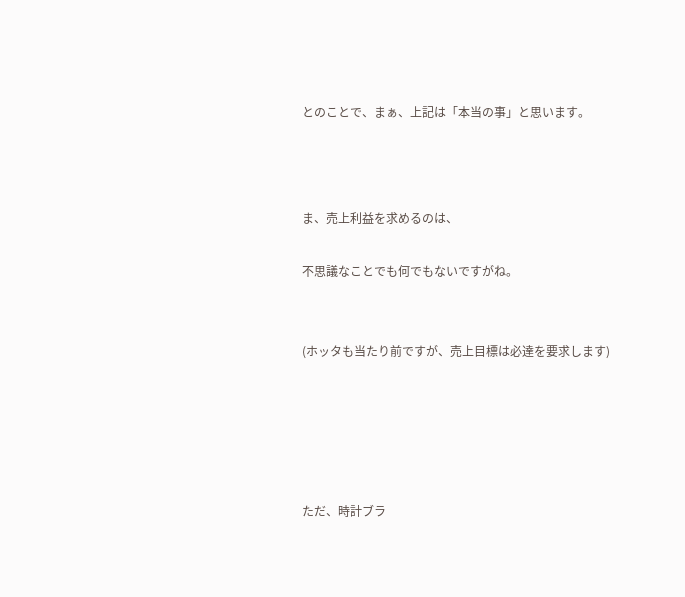とのことで、まぁ、上記は「本当の事」と思います。



ま、売上利益を求めるのは、

不思議なことでも何でもないですがね。


(ホッタも当たり前ですが、売上目標は必達を要求します)





ただ、時計ブラ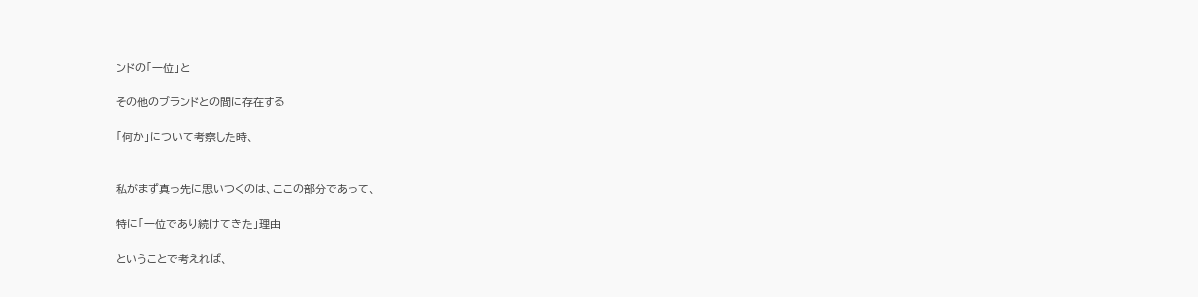ンドの「一位」と

その他のブランドとの間に存在する

「何か」について考察した時、


私がまず真っ先に思いつくのは、ここの部分であって、

特に「一位であり続けてきた」理由

ということで考えれば、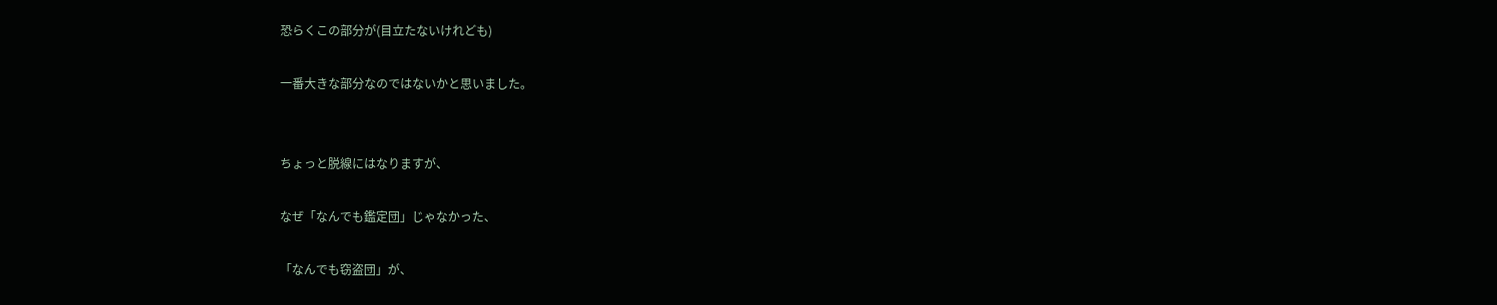恐らくこの部分が(目立たないけれども)

一番大きな部分なのではないかと思いました。


ちょっと脱線にはなりますが、

なぜ「なんでも鑑定団」じゃなかった、

「なんでも窃盗団」が、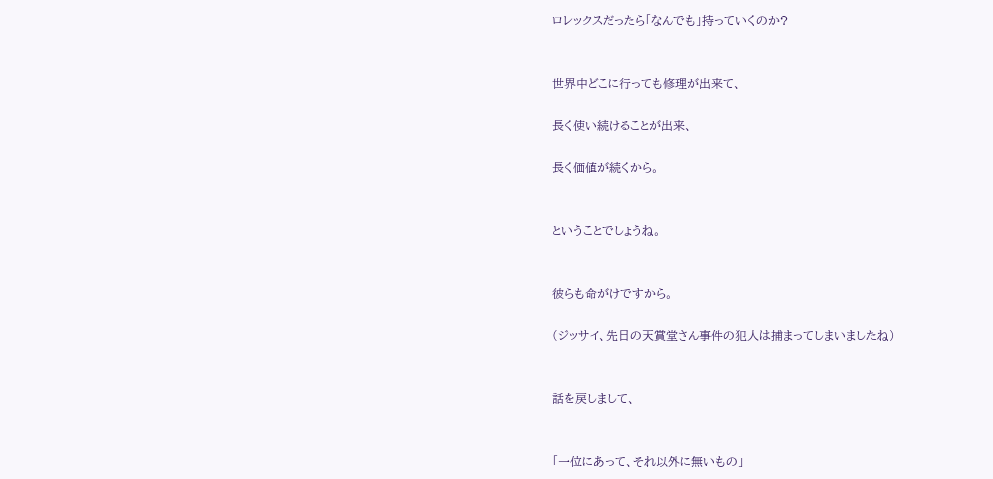ロレックスだったら「なんでも」持っていくのか?


世界中どこに行っても修理が出来て、

長く使い続けることが出来、

長く価値が続くから。


ということでしょうね。


彼らも命がけですから。

(ジッサイ、先日の天賞堂さん事件の犯人は捕まってしまいましたね)


話を戻しまして、


「一位にあって、それ以外に無いもの」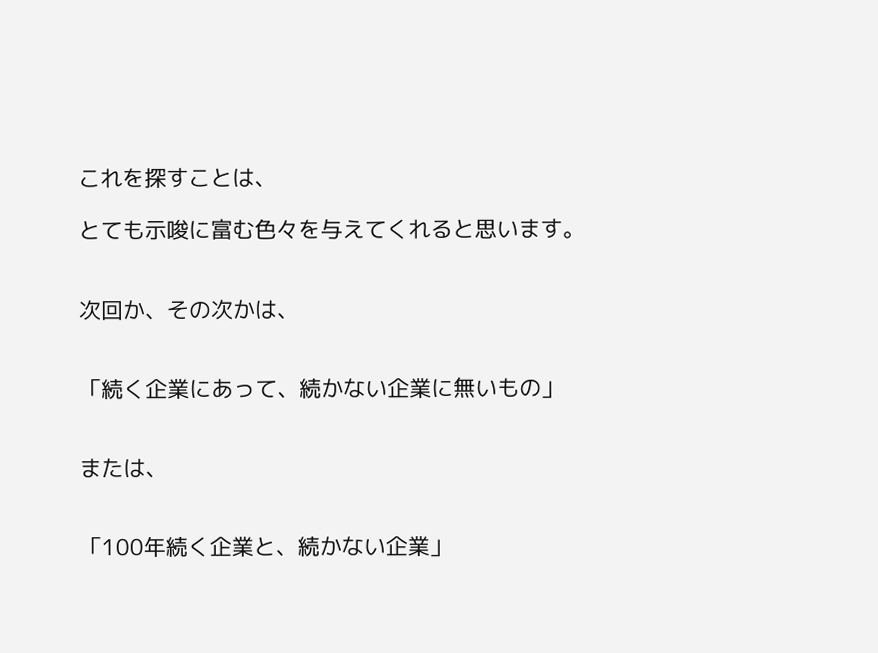これを探すことは、

とても示唆に富む色々を与えてくれると思います。


次回か、その次かは、


「続く企業にあって、続かない企業に無いもの」


または、


「100年続く企業と、続かない企業」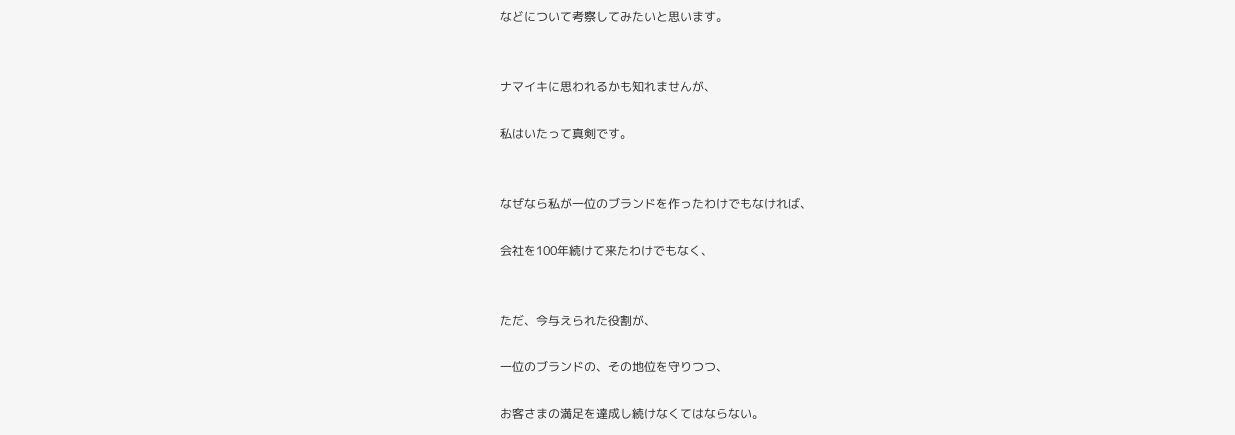などについて考察してみたいと思います。


ナマイキに思われるかも知れませんが、

私はいたって真剣です。


なぜなら私が一位のブランドを作ったわけでもなければ、

会社を100年続けて来たわけでもなく、


ただ、今与えられた役割が、

一位のブランドの、その地位を守りつつ、

お客さまの満足を達成し続けなくてはならない。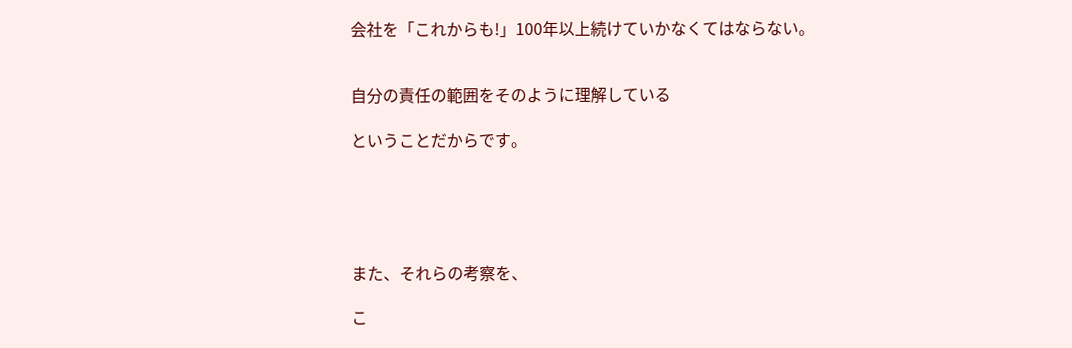会社を「これからも!」100年以上続けていかなくてはならない。


自分の責任の範囲をそのように理解している

ということだからです。





また、それらの考察を、

こ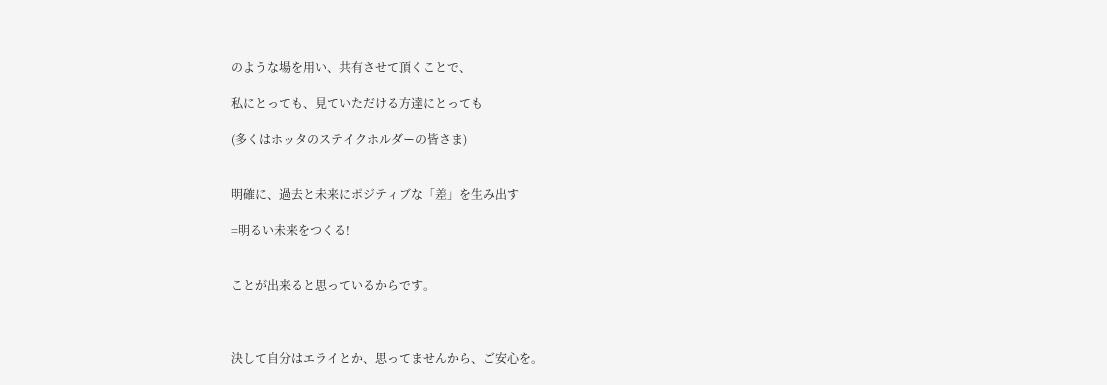のような場を用い、共有させて頂くことで、

私にとっても、見ていただける方達にとっても

(多くはホッタのステイクホルダーの皆さま)


明確に、過去と未来にポジティブな「差」を生み出す

=明るい未来をつくる!


ことが出来ると思っているからです。



決して自分はエライとか、思ってませんから、ご安心を。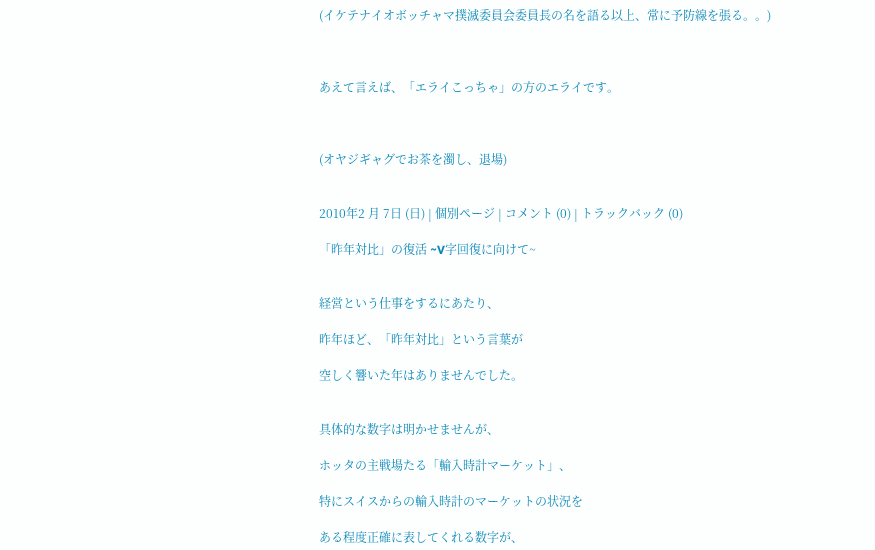(イケテナイオボッチャマ撲滅委員会委員長の名を語る以上、常に予防線を張る。。)



あえて言えば、「エライこっちゃ」の方のエライです。



(オヤジギャグでお茶を濁し、退場)


2010年2 月 7日 (日) | 個別ページ | コメント (0) | トラックバック (0)

「昨年対比」の復活 ~V字回復に向けて~


経営という仕事をするにあたり、

昨年ほど、「昨年対比」という言葉が

空しく響いた年はありませんでした。


具体的な数字は明かせませんが、

ホッタの主戦場たる「輸入時計マーケット」、

特にスイスからの輸入時計のマーケットの状況を

ある程度正確に表してくれる数字が、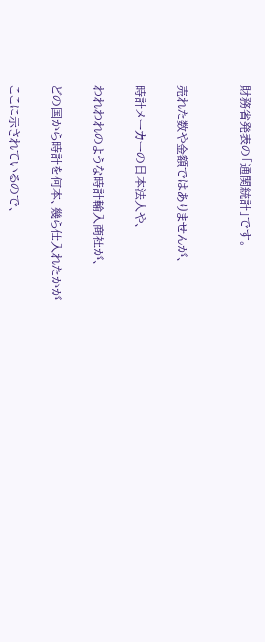財務省発表の「通関統計」です。


売れた数や金額ではありませんが、

時計メーカーの日本法人や、

われわれのような時計輸入商社が、

どの国から時計を何本、幾ら仕入れたかが

ここに示されているので、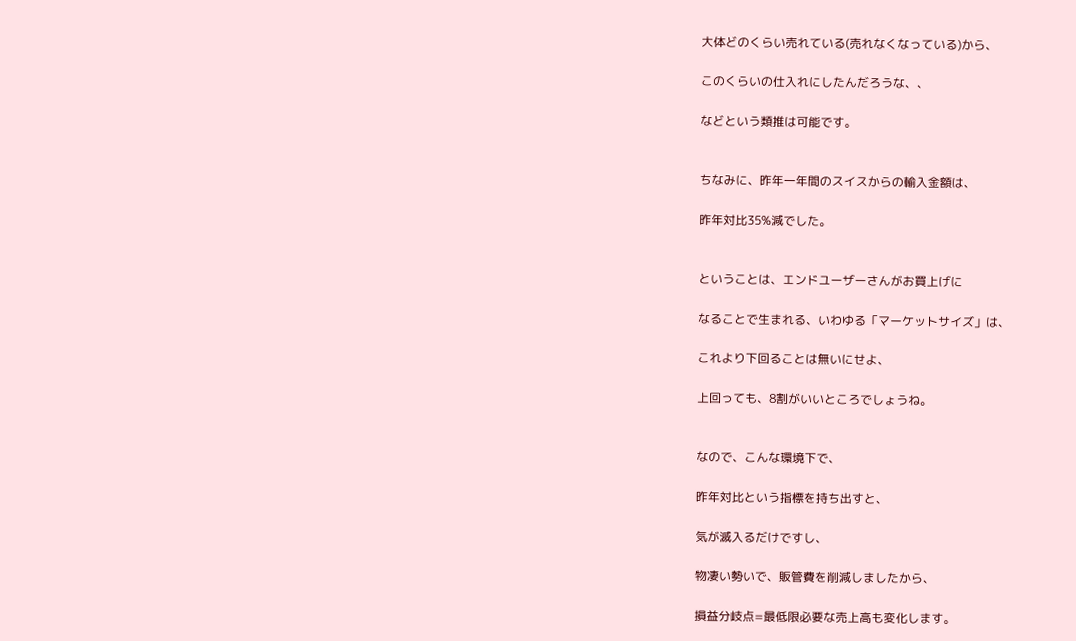大体どのくらい売れている(売れなくなっている)から、

このくらいの仕入れにしたんだろうな、、

などという類推は可能です。


ちなみに、昨年一年間のスイスからの輸入金額は、

昨年対比35%減でした。


ということは、エンドユーザーさんがお買上げに

なることで生まれる、いわゆる「マーケットサイズ」は、

これより下回ることは無いにせよ、

上回っても、8割がいいところでしょうね。


なので、こんな環境下で、

昨年対比という指標を持ち出すと、

気が滅入るだけですし、

物凄い勢いで、販管費を削減しましたから、

損益分岐点=最低限必要な売上高も変化します。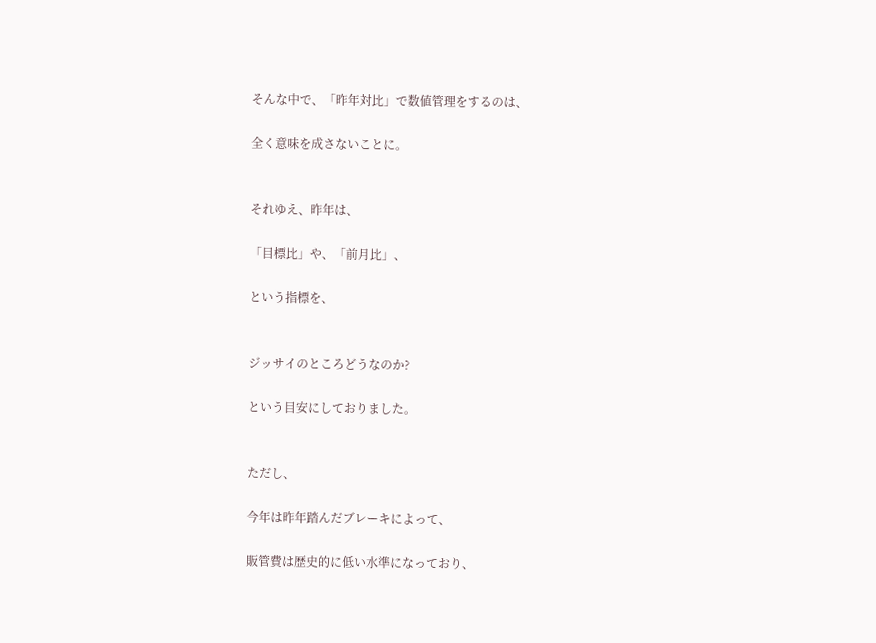そんな中で、「昨年対比」で数値管理をするのは、

全く意味を成さないことに。


それゆえ、昨年は、

「目標比」や、「前月比」、

という指標を、


ジッサイのところどうなのか?

という目安にしておりました。


ただし、

今年は昨年踏んだブレーキによって、

販管費は歴史的に低い水準になっており、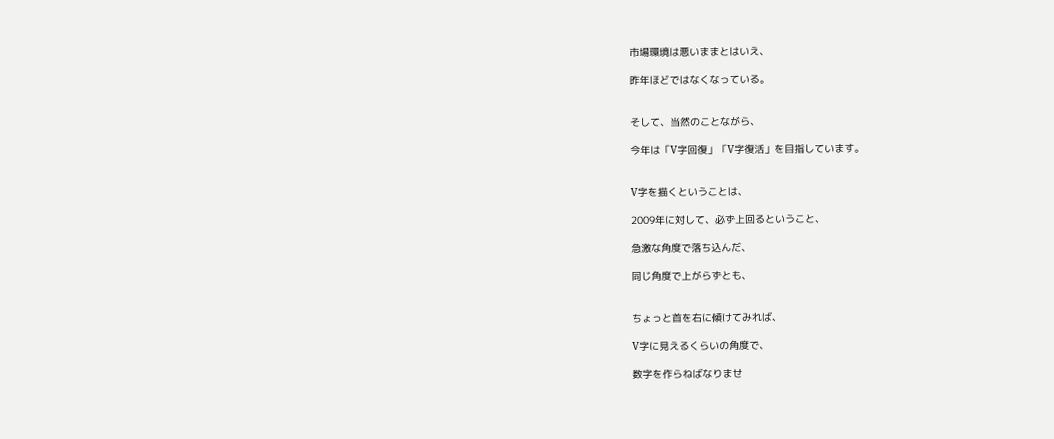市場環境は悪いままとはいえ、

昨年ほどではなくなっている。


そして、当然のことながら、

今年は「V字回復」「V字復活」を目指しています。


V字を描くということは、

2009年に対して、必ず上回るということ、

急激な角度で落ち込んだ、

同じ角度で上がらずとも、


ちょっと首を右に傾けてみれば、

V字に見えるくらいの角度で、

数字を作らねばなりませ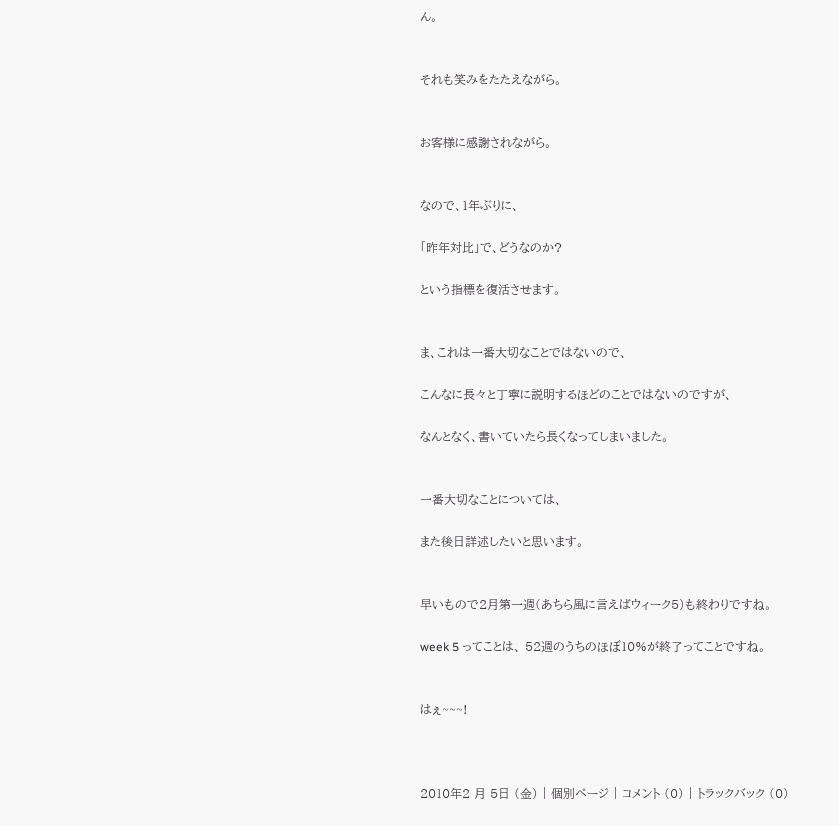ん。


それも笑みをたたえながら。


お客様に感謝されながら。


なので、1年ぶりに、

「昨年対比」で、どうなのか?

という指標を復活させます。


ま、これは一番大切なことではないので、

こんなに長々と丁寧に説明するほどのことではないのですが、

なんとなく、書いていたら長くなってしまいました。


一番大切なことについては、

また後日詳述したいと思います。


早いもので2月第一週(あちら風に言えばウィーク5)も終わりですね。

week 5 ってことは、 52週のうちのほぼ10%が終了ってことですね。


はぇ~~~!



2010年2 月 5日 (金) | 個別ページ | コメント (0) | トラックバック (0)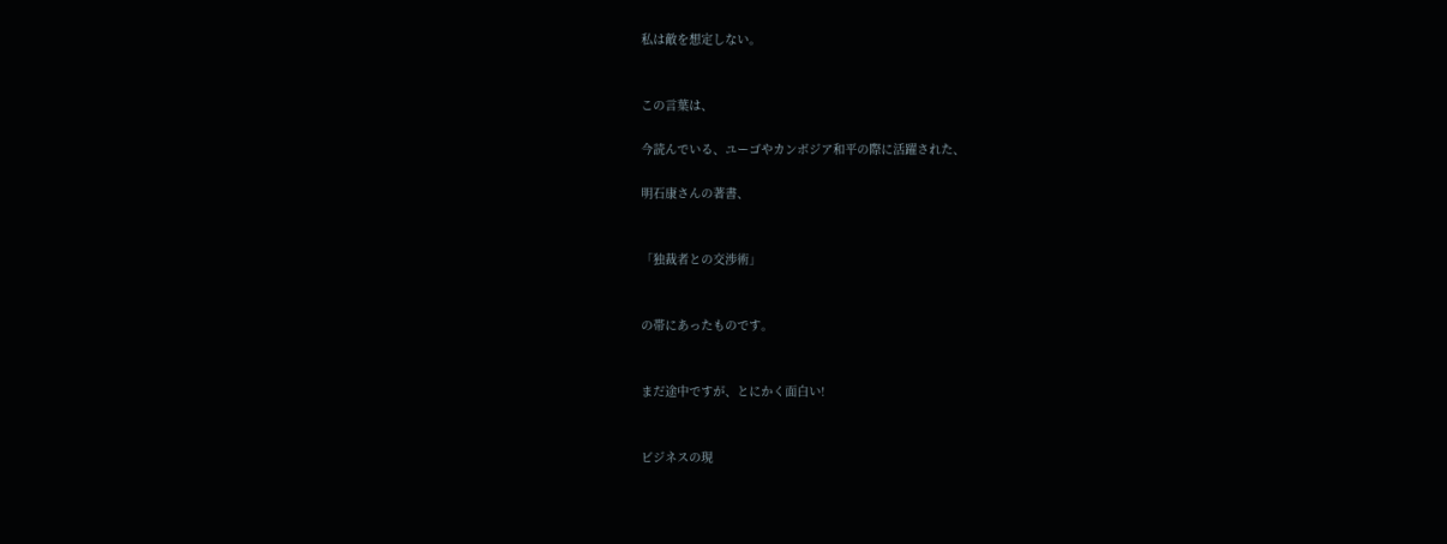私は敵を想定しない。


この言葉は、

今読んでいる、ユーゴやカンボジア和平の際に活躍された、

明石康さんの著書、


「独裁者との交渉術」


の帯にあったものです。


まだ途中ですが、とにかく面白い!


ビジネスの現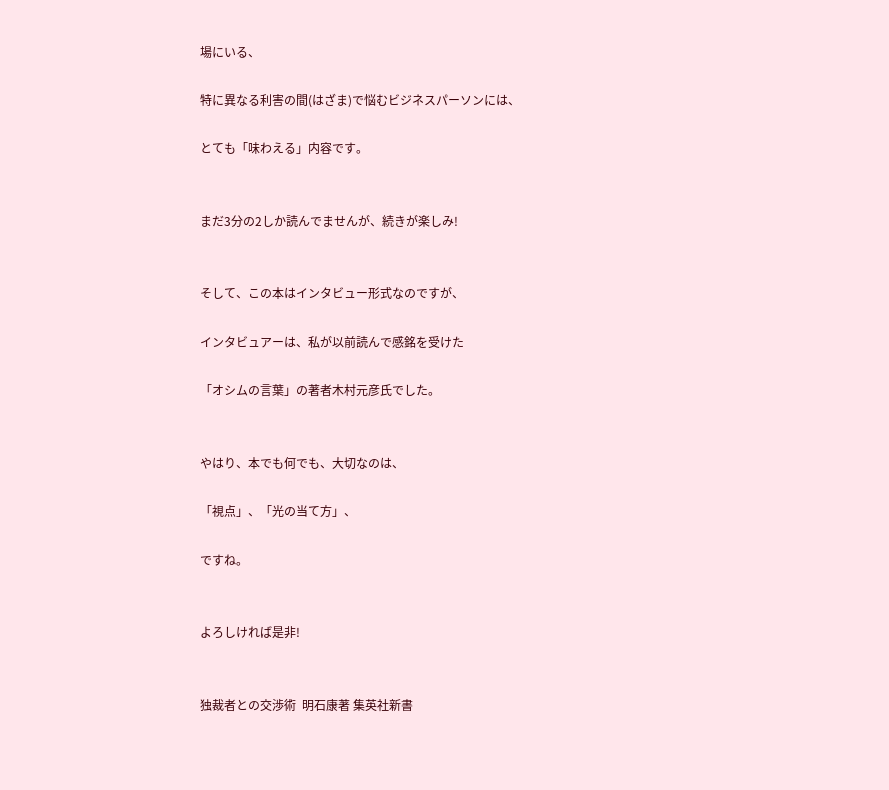場にいる、

特に異なる利害の間(はざま)で悩むビジネスパーソンには、

とても「味わえる」内容です。


まだ3分の2しか読んでませんが、続きが楽しみ!


そして、この本はインタビュー形式なのですが、

インタビュアーは、私が以前読んで感銘を受けた

「オシムの言葉」の著者木村元彦氏でした。


やはり、本でも何でも、大切なのは、

「視点」、「光の当て方」、

ですね。


よろしければ是非!


独裁者との交渉術  明石康著 集英社新書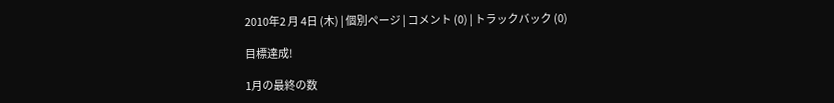2010年2 月 4日 (木) | 個別ページ | コメント (0) | トラックバック (0)

目標達成!

1月の最終の数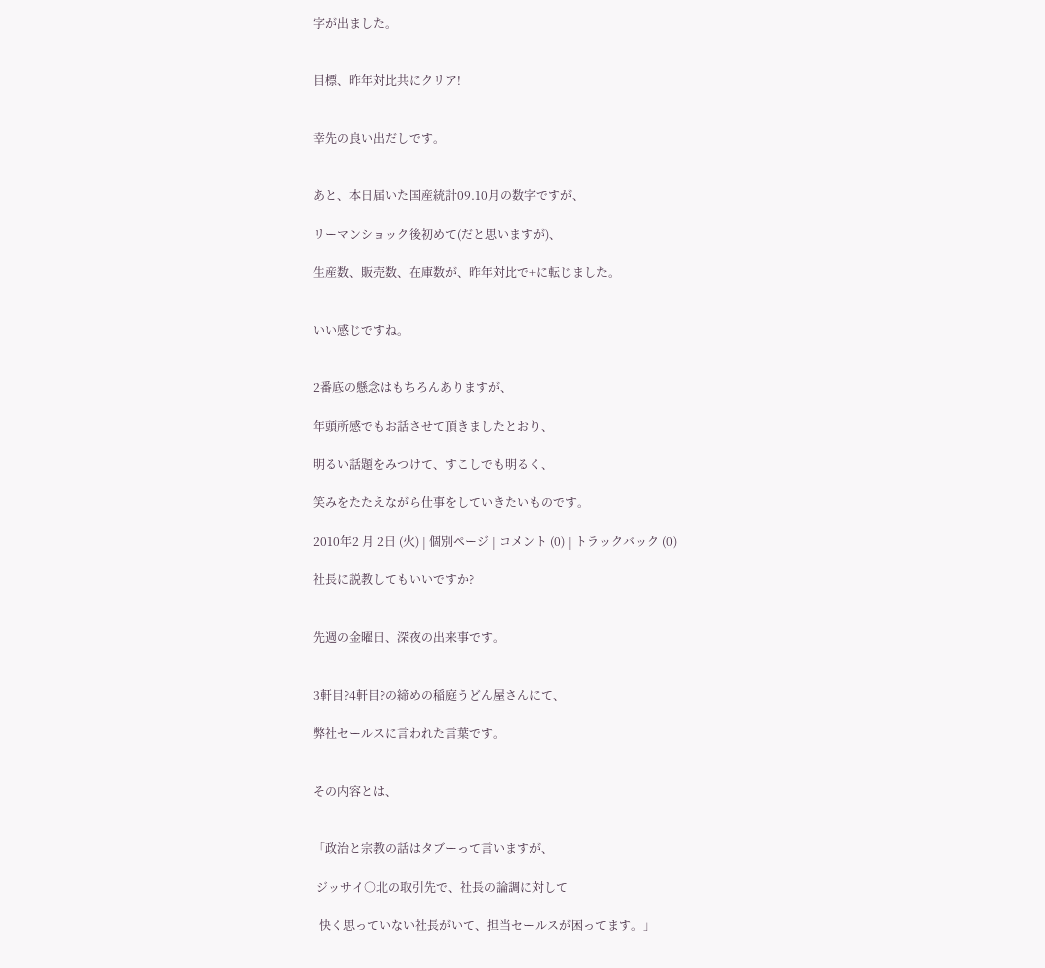字が出ました。


目標、昨年対比共にクリア!


幸先の良い出だしです。


あと、本日届いた国産統計09.10月の数字ですが、

リーマンショック後初めて(だと思いますが)、

生産数、販売数、在庫数が、昨年対比で+に転じました。


いい感じですね。


2番底の懸念はもちろんありますが、

年頭所感でもお話させて頂きましたとおり、

明るい話題をみつけて、すこしでも明るく、

笑みをたたえながら仕事をしていきたいものです。

2010年2 月 2日 (火) | 個別ページ | コメント (0) | トラックバック (0)

社長に説教してもいいですか?


先週の金曜日、深夜の出来事です。


3軒目?4軒目?の締めの稲庭うどん屋さんにて、

弊社セールスに言われた言葉です。


その内容とは、


「政治と宗教の話はタブーって言いますが、

 ジッサイ○北の取引先で、社長の論調に対して

  快く思っていない社長がいて、担当セールスが困ってます。」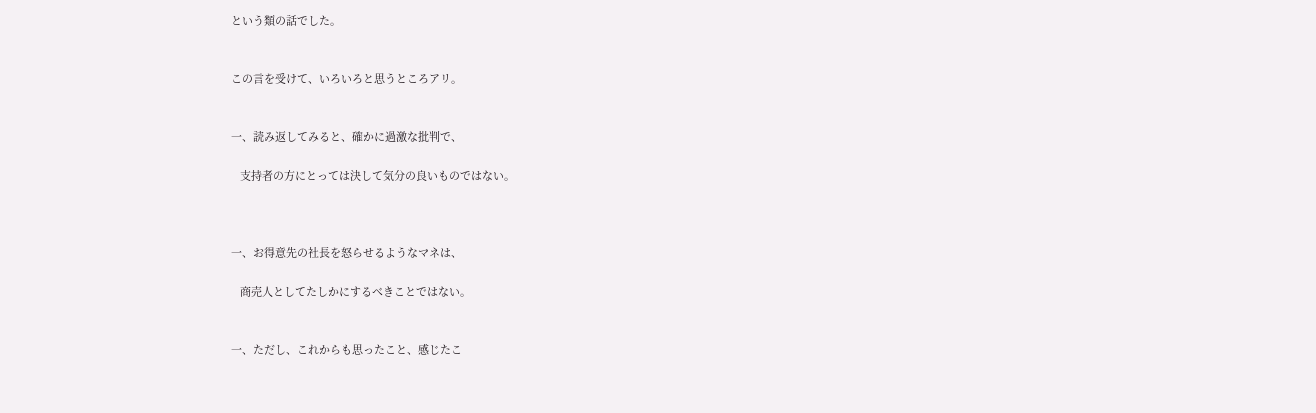という類の話でした。


この言を受けて、いろいろと思うところアリ。


一、読み返してみると、確かに過激な批判で、

   支持者の方にとっては決して気分の良いものではない。



一、お得意先の社長を怒らせるようなマネは、

   商売人としてたしかにするべきことではない。


一、ただし、これからも思ったこと、感じたこ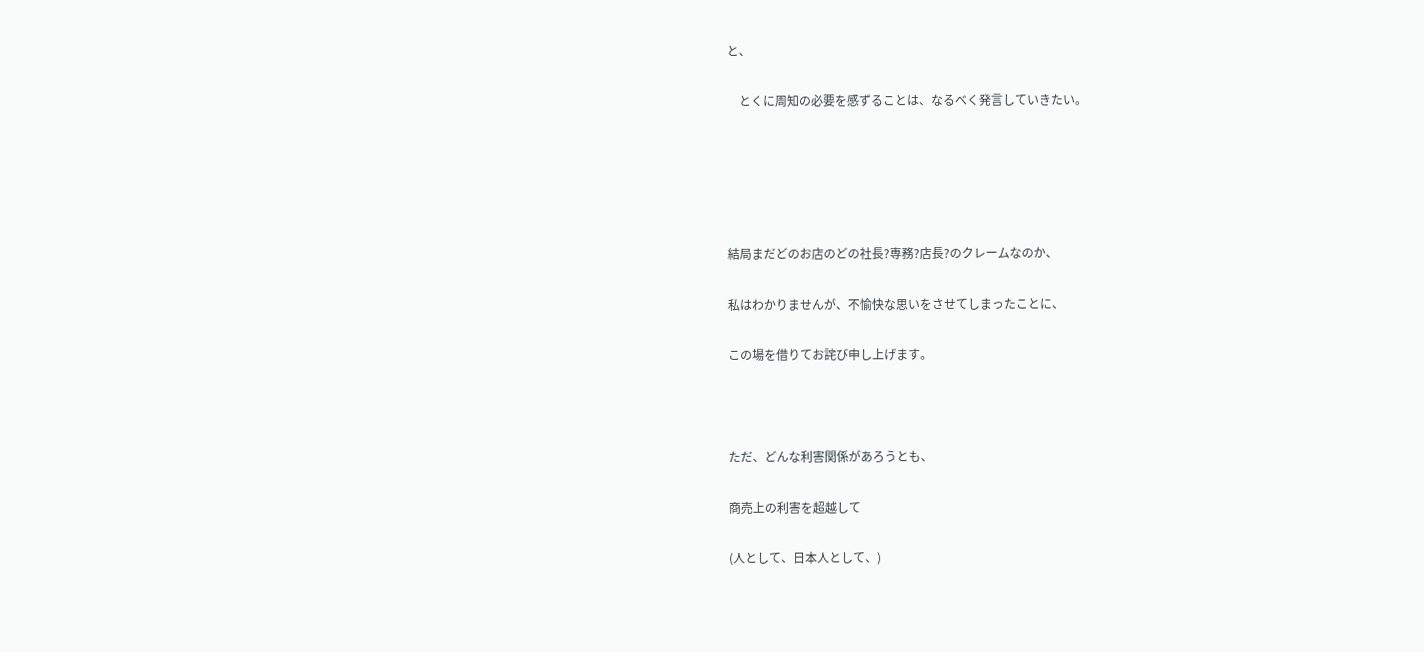と、

    とくに周知の必要を感ずることは、なるべく発言していきたい。





結局まだどのお店のどの社長?専務?店長?のクレームなのか、

私はわかりませんが、不愉快な思いをさせてしまったことに、

この場を借りてお詫び申し上げます。



ただ、どんな利害関係があろうとも、

商売上の利害を超越して

(人として、日本人として、)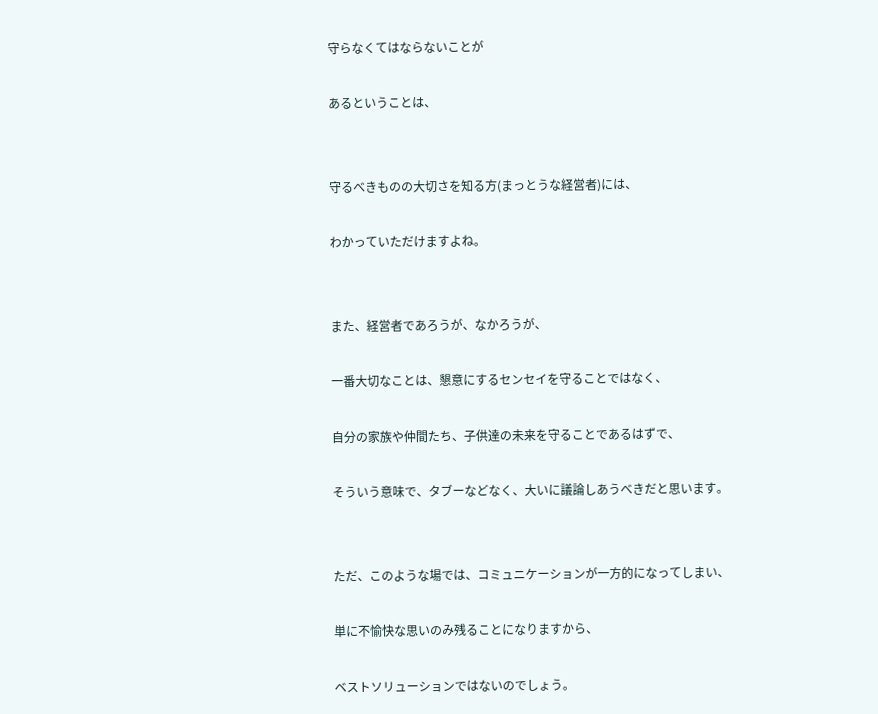守らなくてはならないことが

あるということは、


守るべきものの大切さを知る方(まっとうな経営者)には、

わかっていただけますよね。


また、経営者であろうが、なかろうが、

一番大切なことは、懇意にするセンセイを守ることではなく、

自分の家族や仲間たち、子供達の未来を守ることであるはずで、

そういう意味で、タブーなどなく、大いに議論しあうべきだと思います。


ただ、このような場では、コミュニケーションが一方的になってしまい、

単に不愉快な思いのみ残ることになりますから、

ベストソリューションではないのでしょう。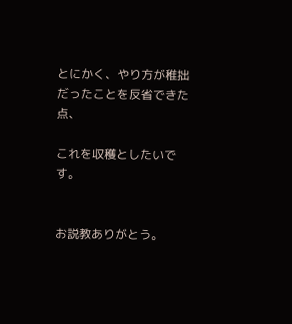とにかく、やり方が稚拙だったことを反省できた点、

これを収穫としたいです。


お説教ありがとう。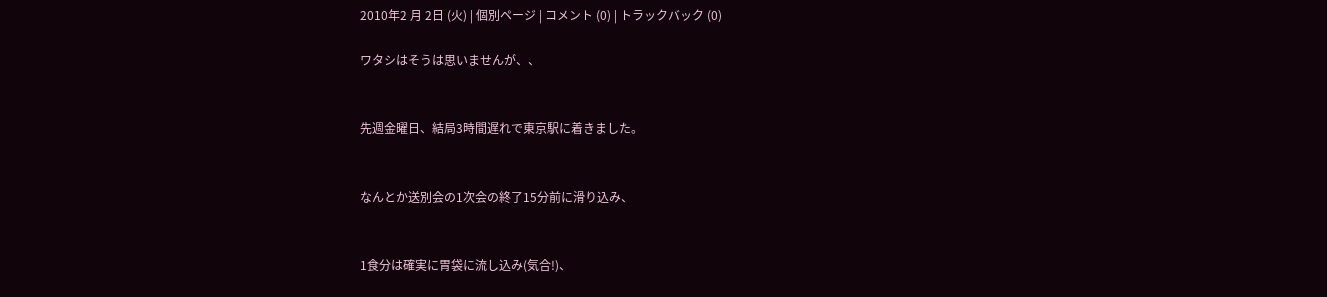2010年2 月 2日 (火) | 個別ページ | コメント (0) | トラックバック (0)

ワタシはそうは思いませんが、、


先週金曜日、結局3時間遅れで東京駅に着きました。


なんとか送別会の1次会の終了15分前に滑り込み、


1食分は確実に胃袋に流し込み(気合!)、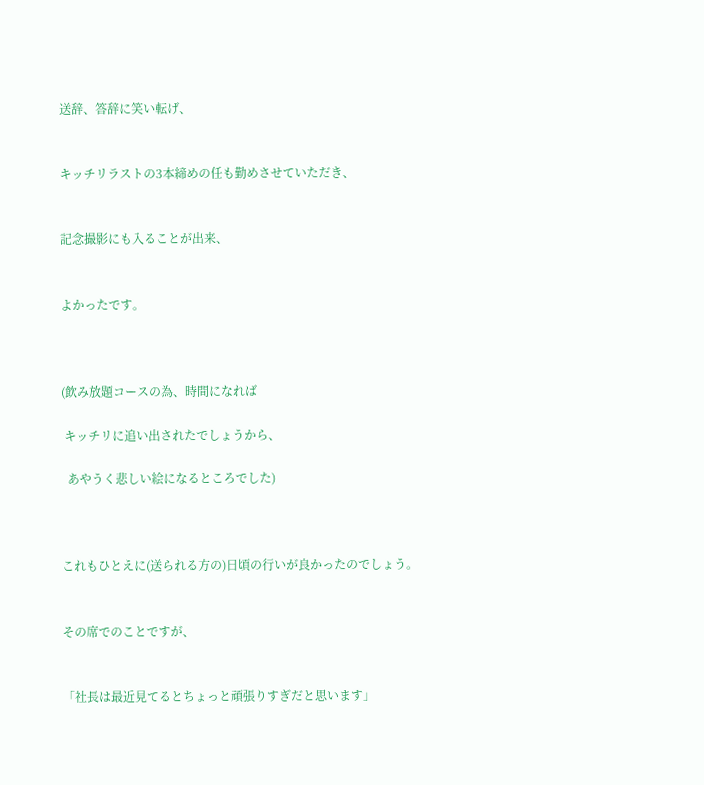送辞、答辞に笑い転げ、


キッチリラストの3本締めの任も勤めさせていただき、


記念撮影にも入ることが出来、


よかったです。



(飲み放題コースの為、時間になれば

 キッチリに追い出されたでしょうから、

  あやうく悲しい絵になるところでした)



これもひとえに(送られる方の)日頃の行いが良かったのでしょう。


その席でのことですが、


「社長は最近見てるとちょっと頑張りすぎだと思います」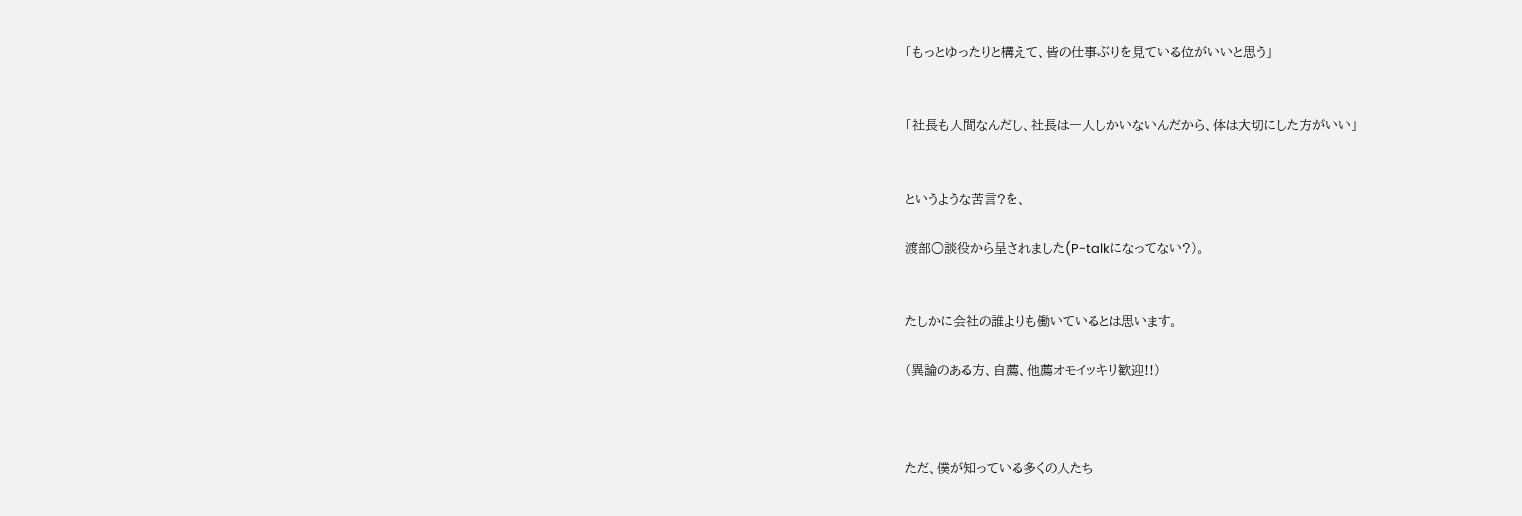「もっとゆったりと構えて、皆の仕事ぶりを見ている位がいいと思う」


「社長も人間なんだし、社長は一人しかいないんだから、体は大切にした方がいい」


というような苦言?を、

渡部○談役から呈されました(P-talkになってない?)。


たしかに会社の誰よりも働いているとは思います。

(異論のある方、自薦、他薦オモイッキリ歓迎!!)



ただ、僕が知っている多くの人たち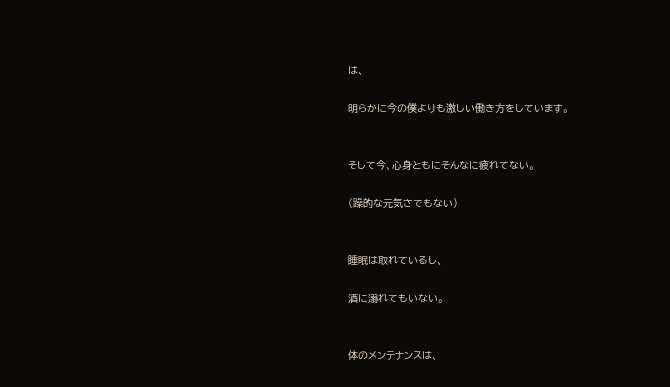は、

明らかに今の僕よりも激しい働き方をしています。


そして今、心身ともにそんなに疲れてない。

(躁的な元気さでもない)


睡眠は取れているし、

酒に溺れてもいない。


体のメンテナンスは、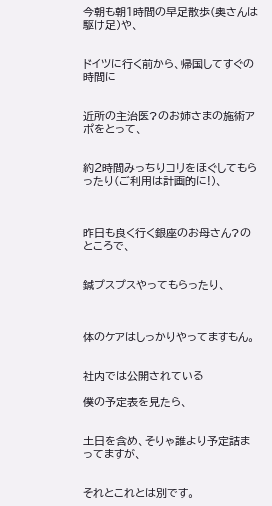今朝も朝1時間の早足散歩(奥さんは駆け足)や、


ドイツに行く前から、帰国してすぐの時間に


近所の主治医?のお姉さまの施術アポをとって、


約2時間みっちりコリをほぐしてもらったり(ご利用は計画的に!)、



昨日も良く行く銀座のお母さん?のところで、


鍼プスプスやってもらったり、



体のケアはしっかりやってますもん。


社内では公開されている

僕の予定表を見たら、


土日を含め、そりゃ誰より予定詰まってますが、


それとこれとは別です。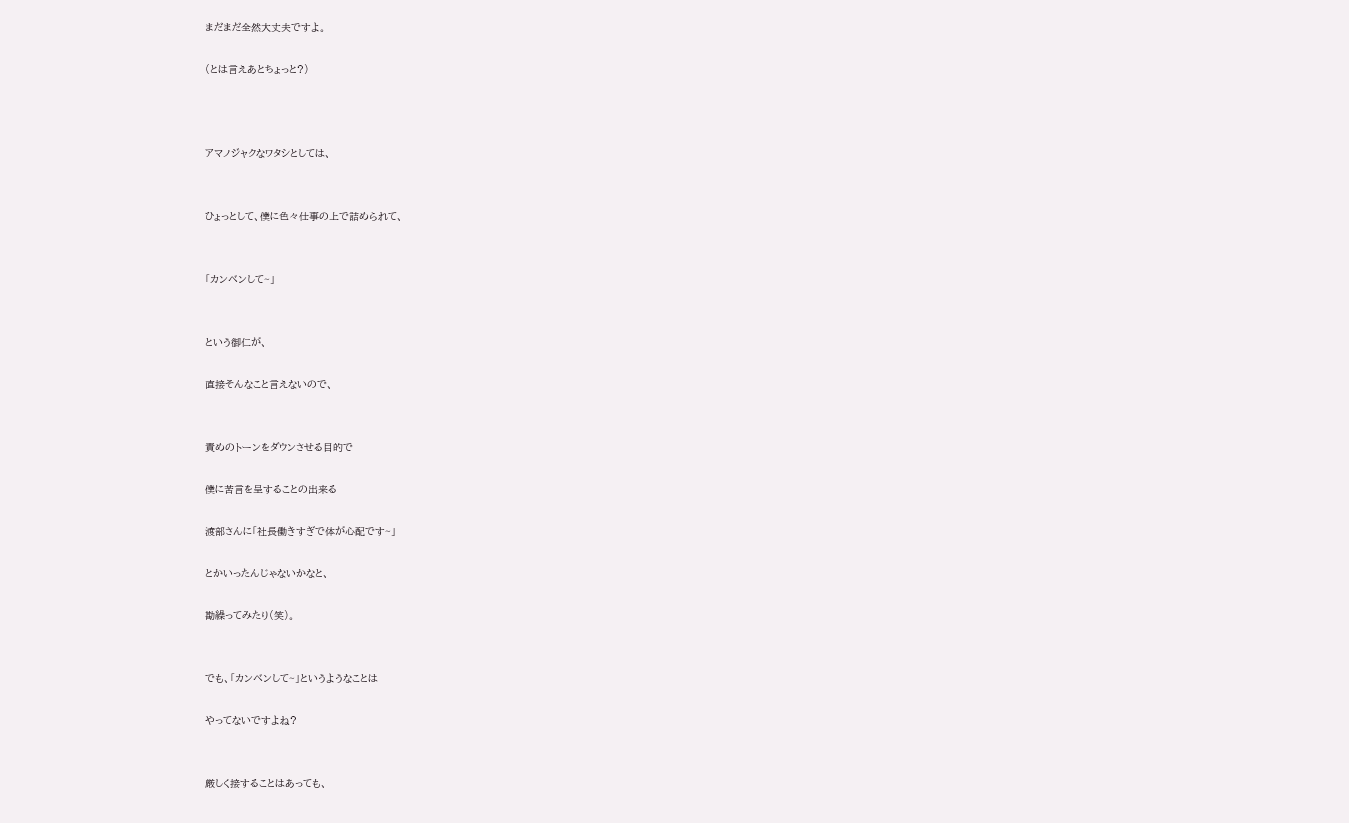まだまだ全然大丈夫ですよ。

(とは言えあとちょっと?)



アマノジャクなワタシとしては、


ひょっとして、僕に色々仕事の上で詰められて、


「カンベンして~」


という御仁が、

直接そんなこと言えないので、


責めのトーンをダウンさせる目的で

僕に苦言を呈することの出来る

渡部さんに「社長働きすぎで体が心配です~」

とかいったんじゃないかなと、

勘繰ってみたり(笑)。


でも、「カンベンして~」というようなことは

やってないですよね?


厳しく接することはあっても、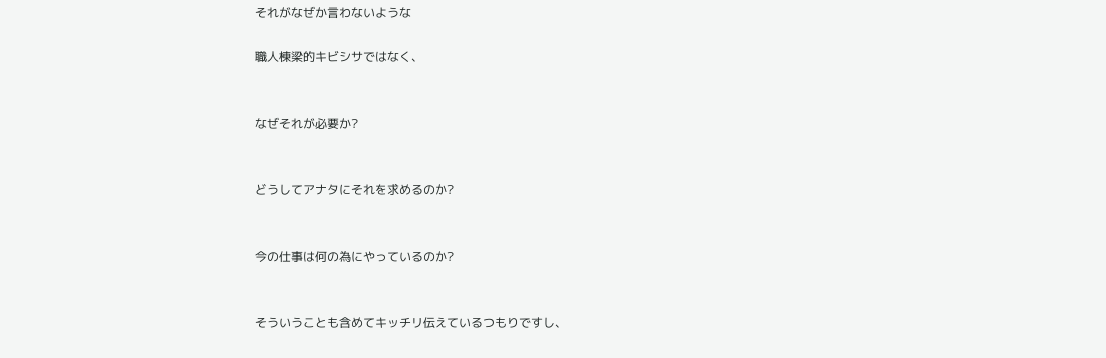それがなぜか言わないような

職人棟梁的キビシサではなく、


なぜそれが必要か?


どうしてアナタにそれを求めるのか?


今の仕事は何の為にやっているのか?


そういうことも含めてキッチリ伝えているつもりですし、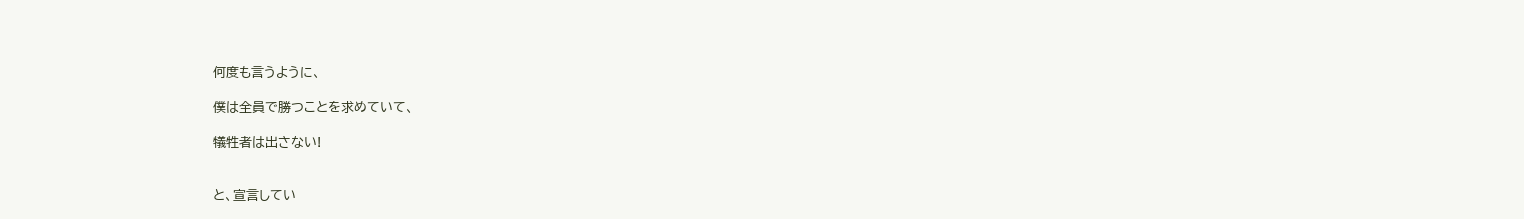何度も言うように、

僕は全員で勝つことを求めていて、

犠牲者は出さない!


と、宣言してい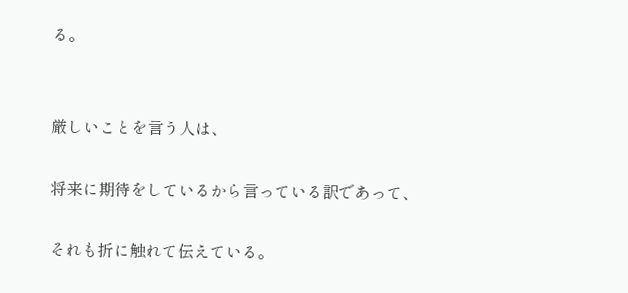る。


厳しいことを言う人は、

将来に期待をしているから言っている訳であって、

それも折に触れて伝えている。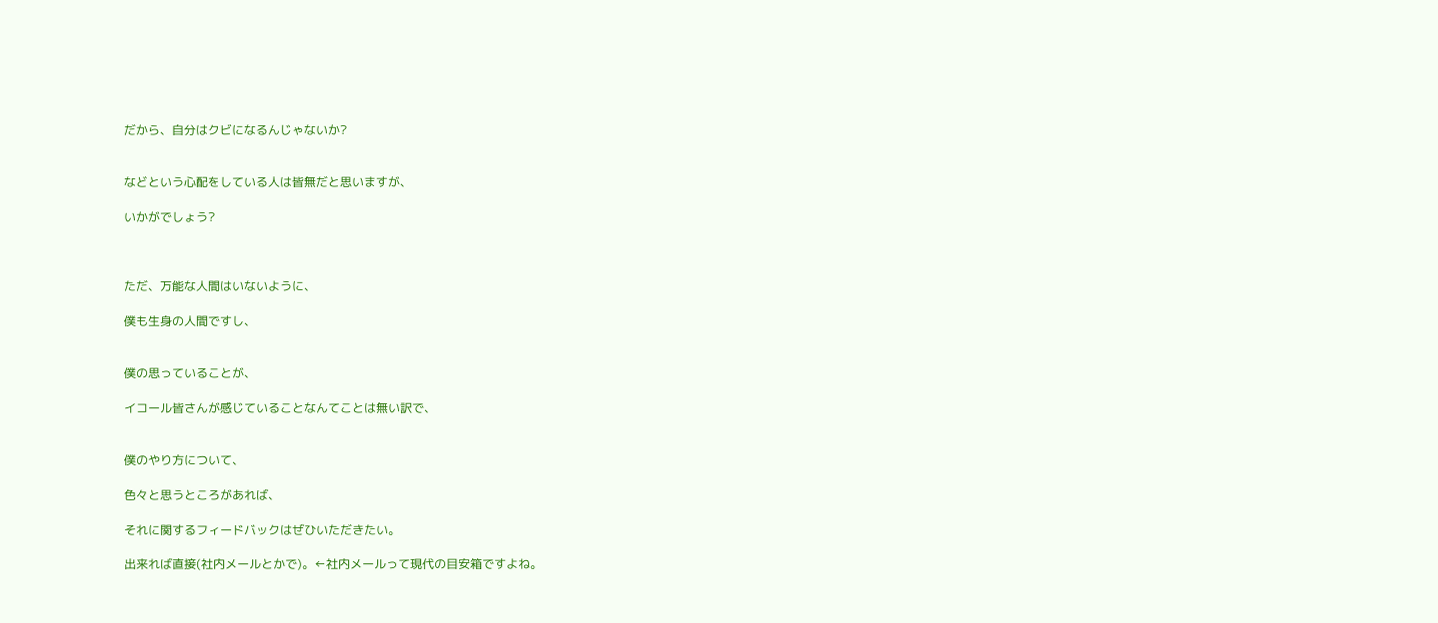だから、自分はクビになるんじゃないか?


などという心配をしている人は皆無だと思いますが、

いかがでしょう?



ただ、万能な人間はいないように、

僕も生身の人間ですし、


僕の思っていることが、

イコール皆さんが感じていることなんてことは無い訳で、


僕のやり方について、

色々と思うところがあれば、

それに関するフィードバックはぜひいただきたい。

出来れば直接(社内メールとかで)。←社内メールって現代の目安箱ですよね。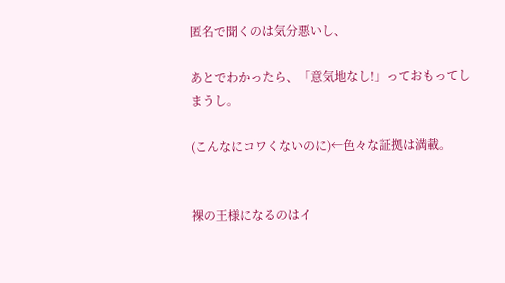匿名で聞くのは気分悪いし、

あとでわかったら、「意気地なし!」っておもってしまうし。

(こんなにコワくないのに)←色々な証拠は満載。


裸の王様になるのはイ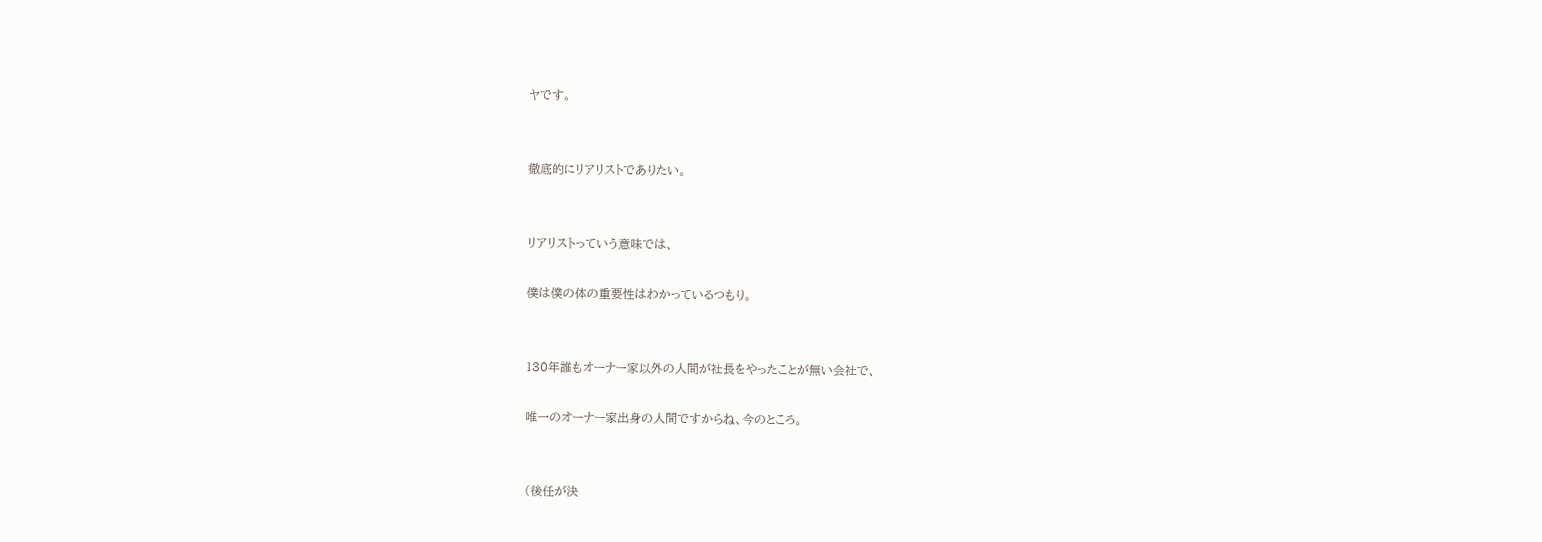ヤです。


徹底的にリアリストでありたい。


リアリストっていう意味では、

僕は僕の体の重要性はわかっているつもり。


130年誰もオーナー家以外の人間が社長をやったことが無い会社で、

唯一のオーナー家出身の人間ですからね、今のところ。


(後任が決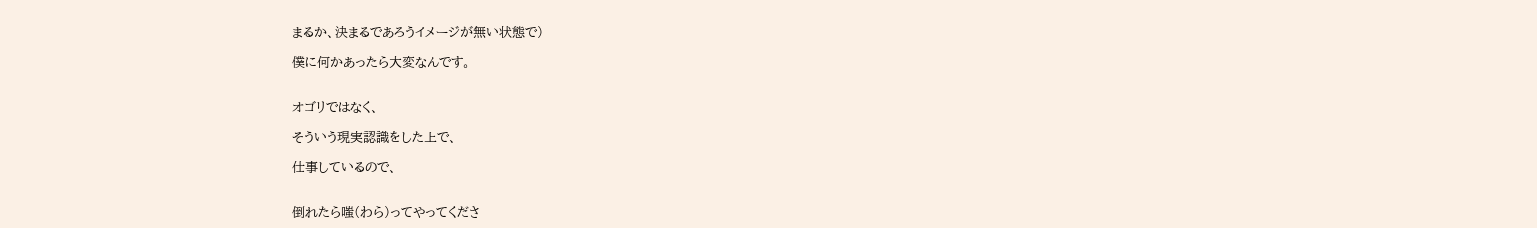まるか、決まるであろうイメージが無い状態で)

僕に何かあったら大変なんです。


オゴリではなく、

そういう現実認識をした上で、

仕事しているので、


倒れたら嗤(わら)ってやってくださ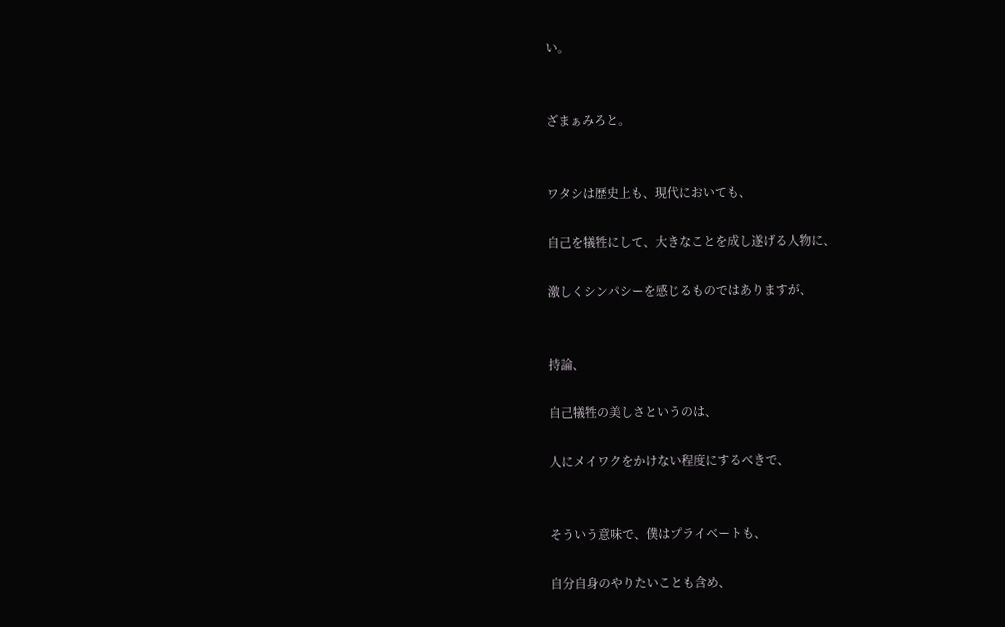い。


ざまぁみろと。


ワタシは歴史上も、現代においても、

自己を犠牲にして、大きなことを成し遂げる人物に、

激しくシンパシーを感じるものではありますが、


持論、

自己犠牲の美しさというのは、

人にメイワクをかけない程度にするべきで、


そういう意味で、僕はプライベートも、

自分自身のやりたいことも含め、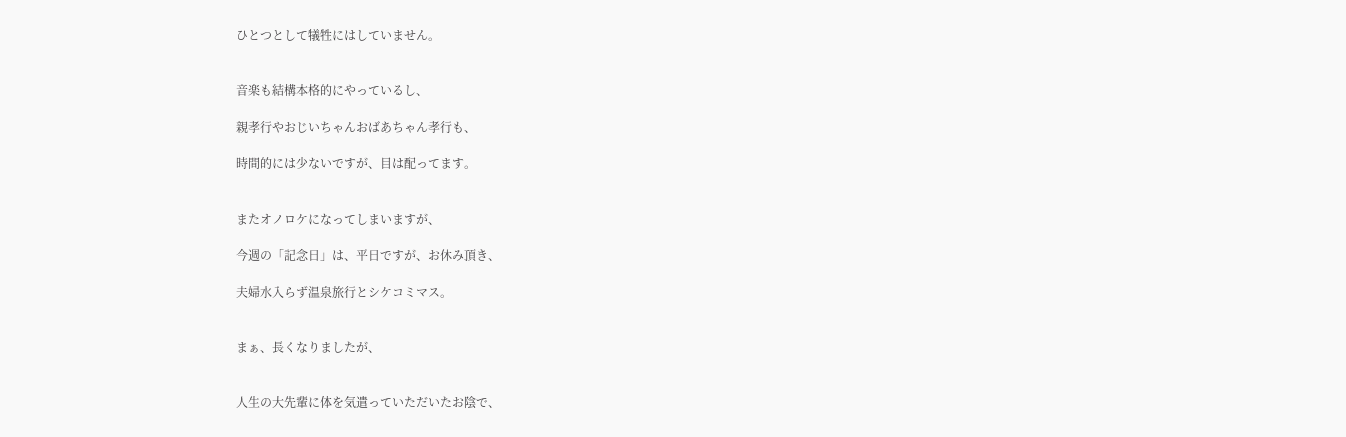ひとつとして犠牲にはしていません。


音楽も結構本格的にやっているし、

親孝行やおじいちゃんおばあちゃん孝行も、

時間的には少ないですが、目は配ってます。


またオノロケになってしまいますが、

今週の「記念日」は、平日ですが、お休み頂き、

夫婦水入らず温泉旅行とシケコミマス。


まぁ、長くなりましたが、


人生の大先輩に体を気遣っていただいたお陰で、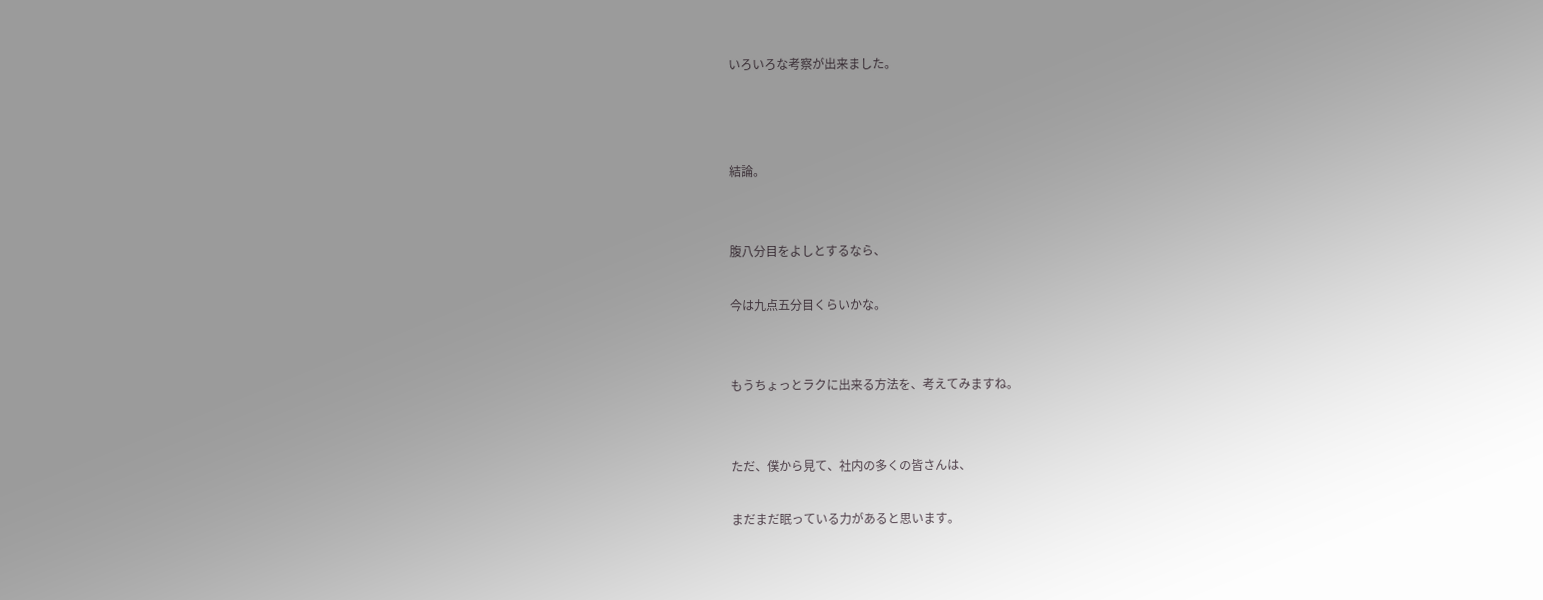いろいろな考察が出来ました。



結論。


腹八分目をよしとするなら、

今は九点五分目くらいかな。


もうちょっとラクに出来る方法を、考えてみますね。


ただ、僕から見て、社内の多くの皆さんは、

まだまだ眠っている力があると思います。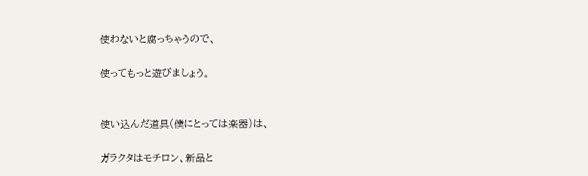使わないと腐っちゃうので、

使ってもっと遊びましょう。


使い込んだ道具(僕にとっては楽器)は、

ガラクタはモチロン、新品と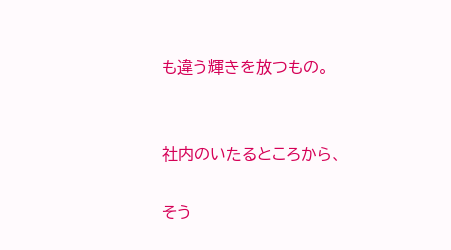も違う輝きを放つもの。


社内のいたるところから、

そう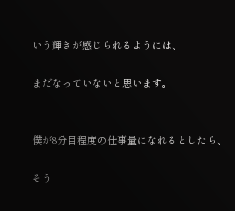いう輝きが感じられるようには、

まだなっていないと思います。


僕が8分目程度の仕事量になれるとしたら、

そう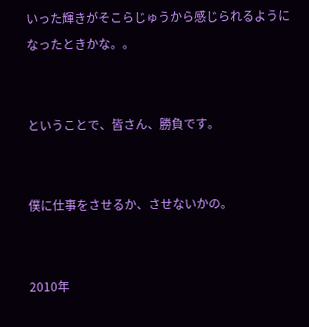いった輝きがそこらじゅうから感じられるようになったときかな。。


ということで、皆さん、勝負です。


僕に仕事をさせるか、させないかの。


2010年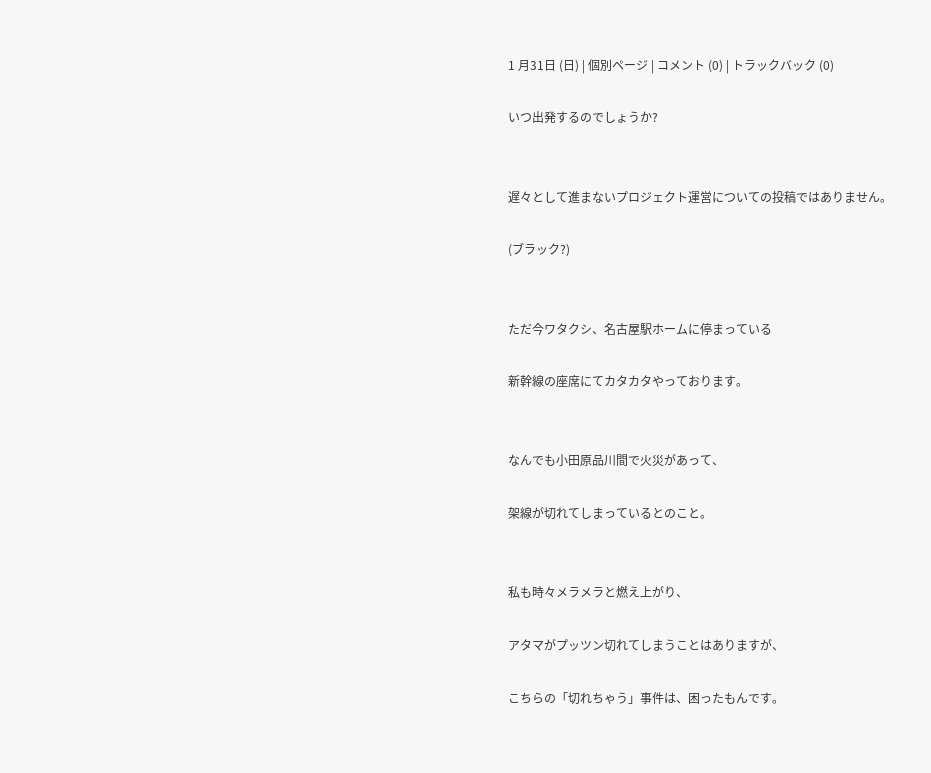1 月31日 (日) | 個別ページ | コメント (0) | トラックバック (0)

いつ出発するのでしょうか?


遅々として進まないプロジェクト運営についての投稿ではありません。

(ブラック?)


ただ今ワタクシ、名古屋駅ホームに停まっている

新幹線の座席にてカタカタやっております。


なんでも小田原品川間で火災があって、

架線が切れてしまっているとのこと。


私も時々メラメラと燃え上がり、

アタマがプッツン切れてしまうことはありますが、

こちらの「切れちゃう」事件は、困ったもんです。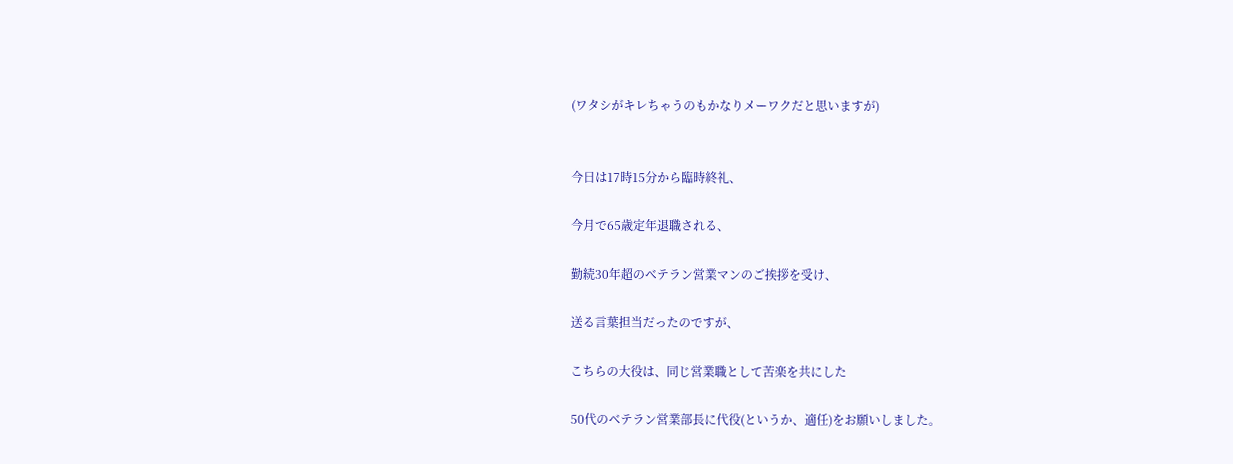(ワタシがキレちゃうのもかなりメーワクだと思いますが)


今日は17時15分から臨時終礼、

今月で65歳定年退職される、

勤続30年超のベテラン営業マンのご挨拶を受け、

送る言葉担当だったのですが、

こちらの大役は、同じ営業職として苦楽を共にした

50代のベテラン営業部長に代役(というか、適任)をお願いしました。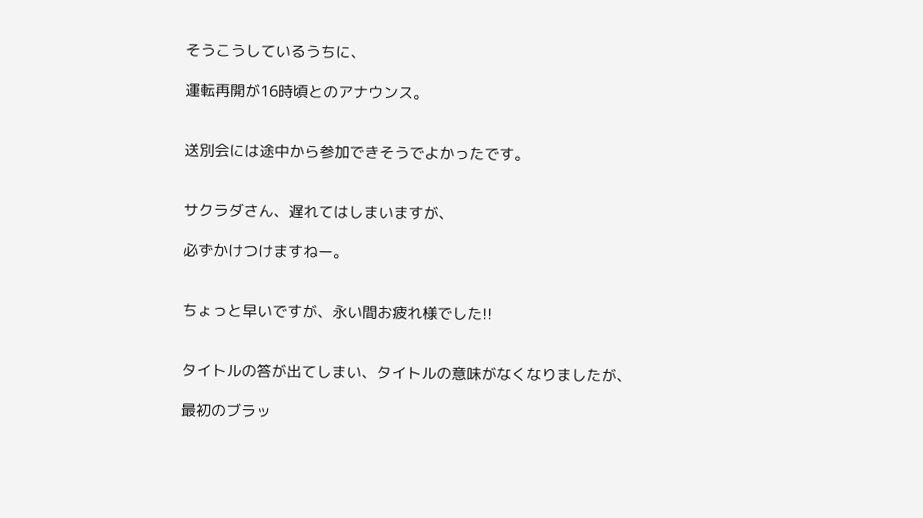そうこうしているうちに、

運転再開が16時頃とのアナウンス。


送別会には途中から参加できそうでよかったです。


サクラダさん、遅れてはしまいますが、

必ずかけつけますねー。


ちょっと早いですが、永い間お疲れ様でした!!


タイトルの答が出てしまい、タイトルの意味がなくなりましたが、

最初のブラッ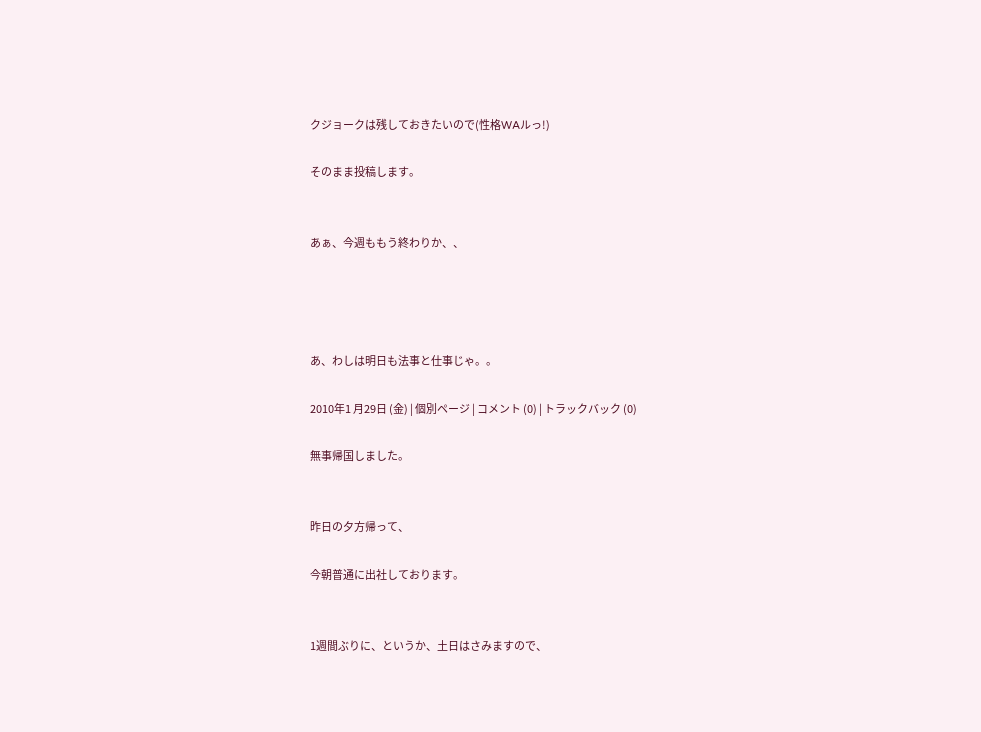クジョークは残しておきたいので(性格WAルっ!)

そのまま投稿します。


あぁ、今週ももう終わりか、、




あ、わしは明日も法事と仕事じゃ。。

2010年1 月29日 (金) | 個別ページ | コメント (0) | トラックバック (0)

無事帰国しました。


昨日の夕方帰って、

今朝普通に出社しております。


1週間ぶりに、というか、土日はさみますので、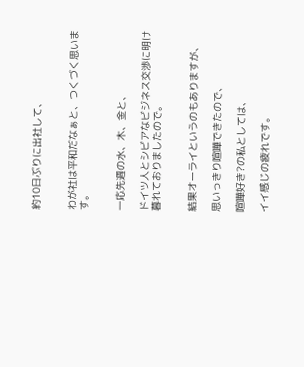約10日ぶりに出社して、


わが社は平和だなぁと、つくづく思います。


一応先週の水、木、金と、

ドイツ人とシビアなビジネス交渉に明け暮れておりましたので。


結果オーライというのもありますが、

思いっきり喧嘩できたので、

喧嘩好き?の私としては、

イイ感じの疲れです。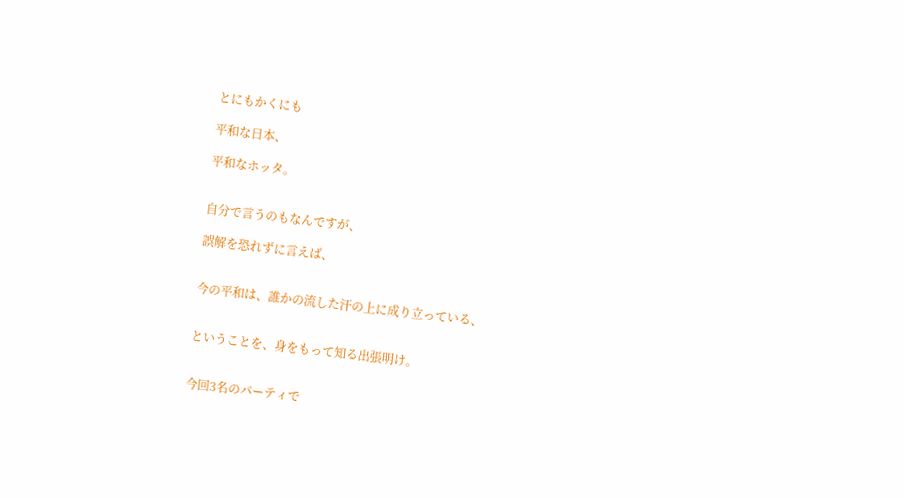とにもかくにも

平和な日本、

平和なホッタ。


自分で言うのもなんですが、

誤解を恐れずに言えば、


今の平和は、誰かの流した汗の上に成り立っている、


ということを、身をもって知る出張明け。


今回3名のパーティで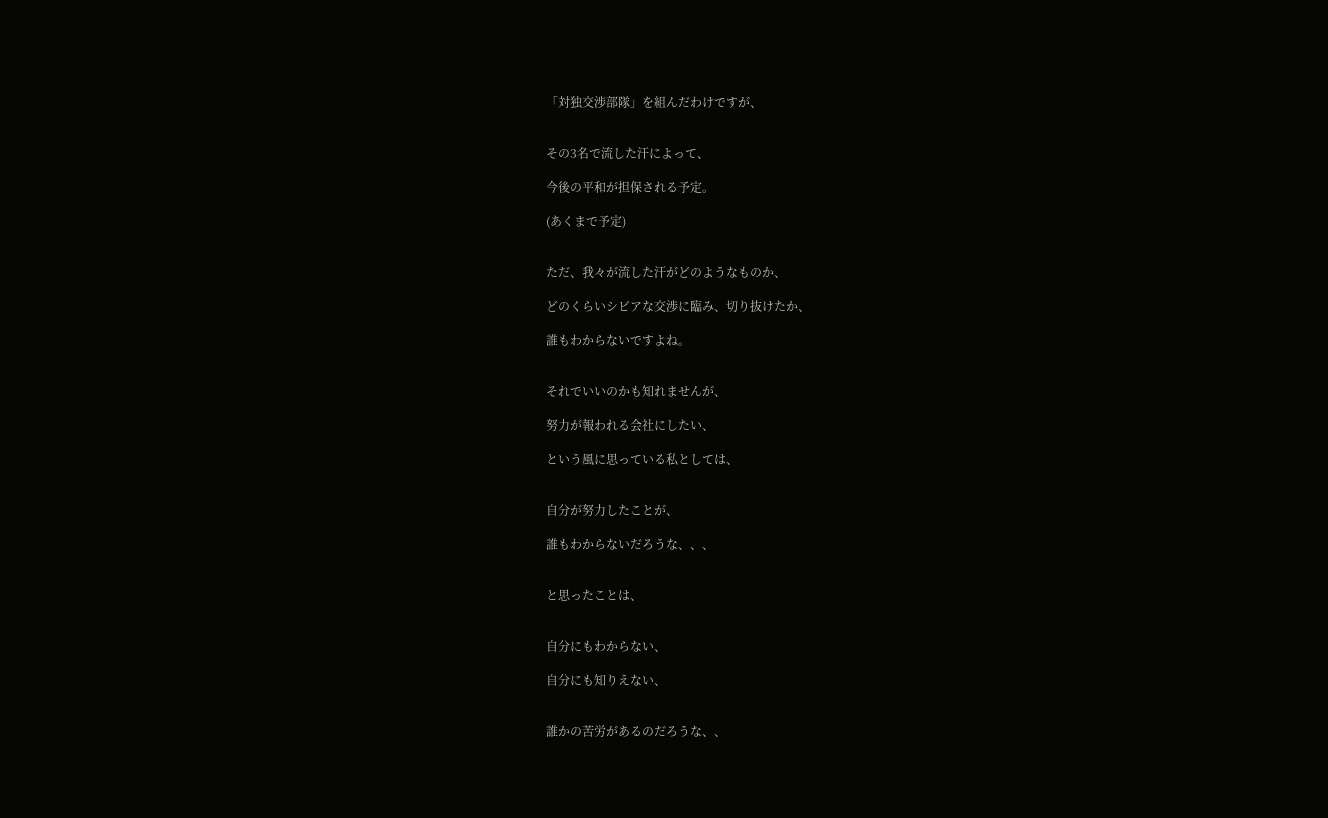「対独交渉部隊」を組んだわけですが、


その3名で流した汗によって、

今後の平和が担保される予定。

(あくまで予定)


ただ、我々が流した汗がどのようなものか、

どのくらいシビアな交渉に臨み、切り抜けたか、

誰もわからないですよね。


それでいいのかも知れませんが、

努力が報われる会社にしたい、

という風に思っている私としては、


自分が努力したことが、

誰もわからないだろうな、、、


と思ったことは、


自分にもわからない、

自分にも知りえない、


誰かの苦労があるのだろうな、、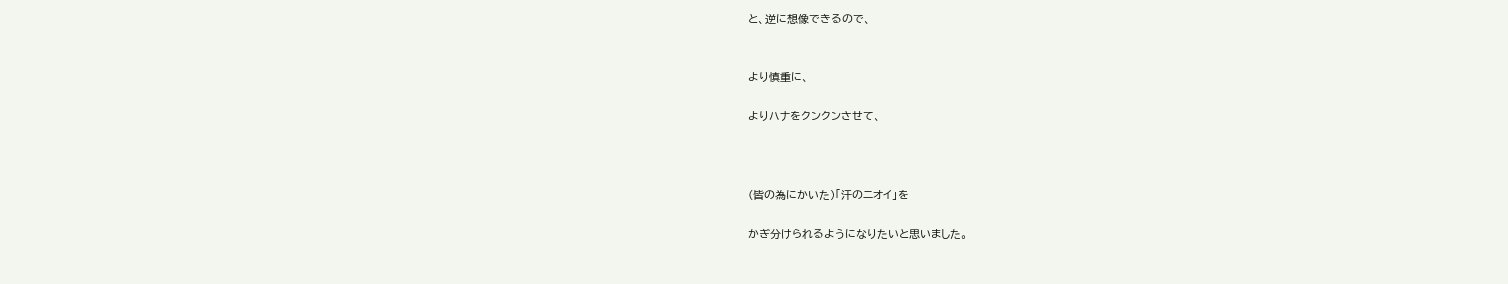と、逆に想像できるので、


より慎重に、

よりハナをクンクンさせて、



(皆の為にかいた)「汗のニオイ」を

かぎ分けられるようになりたいと思いました。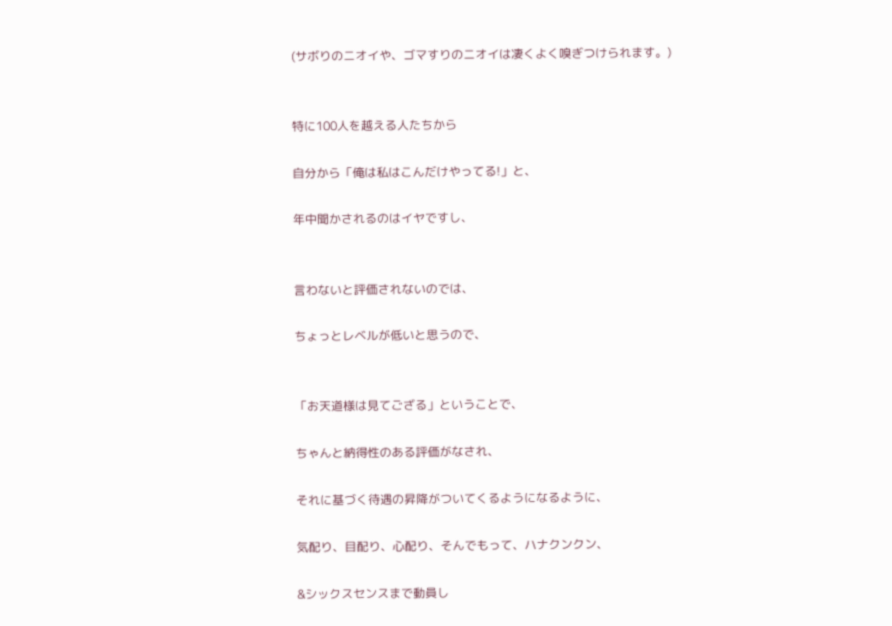(サボりのニオイや、ゴマすりのニオイは凄くよく嗅ぎつけられます。)


特に100人を越える人たちから

自分から「俺は私はこんだけやってる!」と、

年中聞かされるのはイヤですし、


言わないと評価されないのでは、

ちょっとレベルが低いと思うので、


「お天道様は見てござる」ということで、

ちゃんと納得性のある評価がなされ、

それに基づく待遇の昇降がついてくるようになるように、

気配り、目配り、心配り、そんでもって、ハナクンクン、

&シックスセンスまで動員し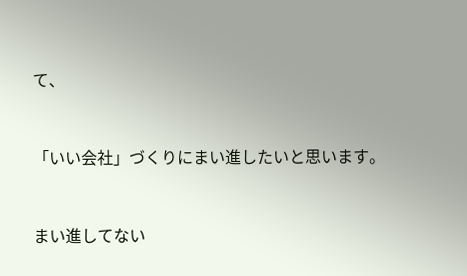て、


「いい会社」づくりにまい進したいと思います。


まい進してない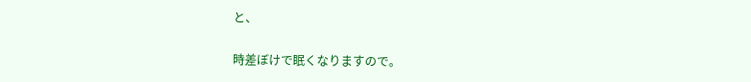と、

時差ぼけで眠くなりますので。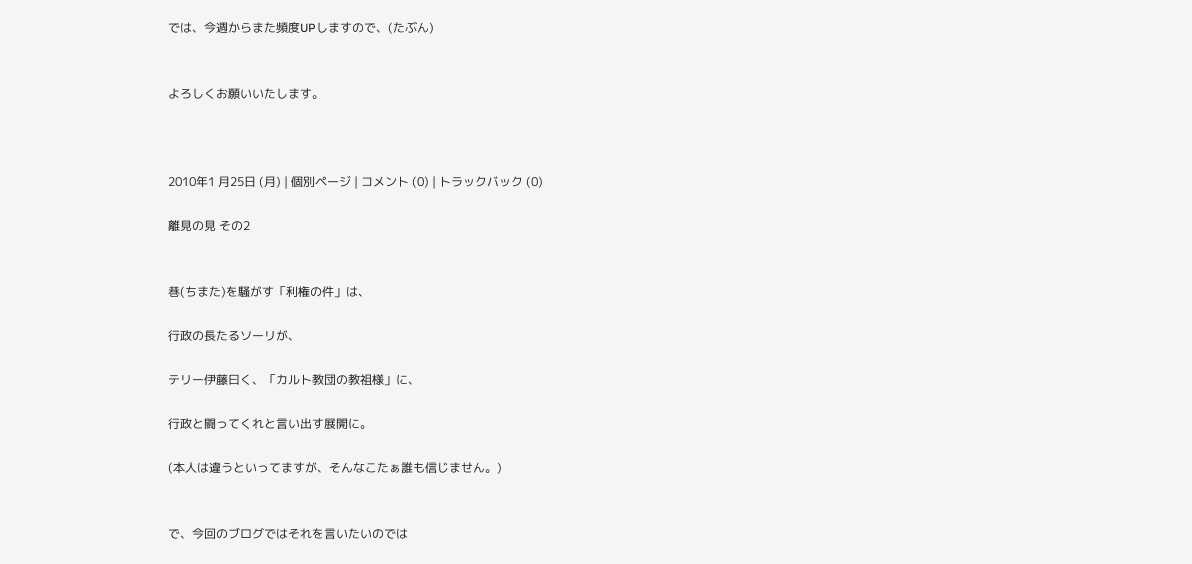では、今週からまた頻度UPしますので、(たぶん)


よろしくお願いいたします。



2010年1 月25日 (月) | 個別ページ | コメント (0) | トラックバック (0)

離見の見 その2


巷(ちまた)を騒がす「利権の件」は、

行政の長たるソーリが、

テリー伊藤曰く、「カルト教団の教祖様」に、

行政と闘ってくれと言い出す展開に。

(本人は違うといってますが、そんなこたぁ誰も信じません。)


で、今回のブログではそれを言いたいのでは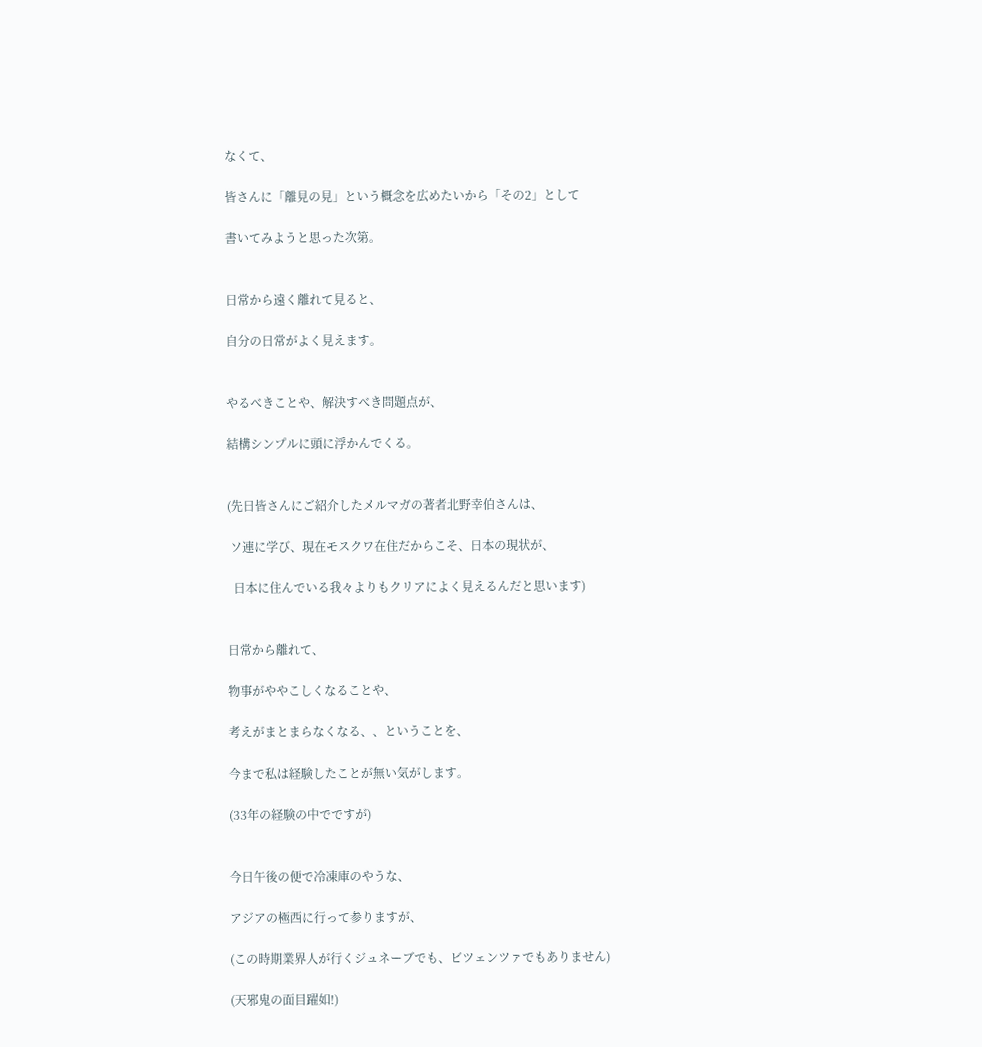なくて、

皆さんに「離見の見」という概念を広めたいから「その2」として

書いてみようと思った次第。


日常から遠く離れて見ると、

自分の日常がよく見えます。


やるべきことや、解決すべき問題点が、

結構シンプルに頭に浮かんでくる。


(先日皆さんにご紹介したメルマガの著者北野幸伯さんは、

 ソ連に学び、現在モスクワ在住だからこそ、日本の現状が、

  日本に住んでいる我々よりもクリアによく見えるんだと思います)


日常から離れて、

物事がややこしくなることや、

考えがまとまらなくなる、、ということを、

今まで私は経験したことが無い気がします。

(33年の経験の中でですが)


今日午後の便で冷凍庫のやうな、

アジアの極西に行って参りますが、

(この時期業界人が行くジュネーブでも、ビツェンツァでもありません)

(天邪鬼の面目躍如!)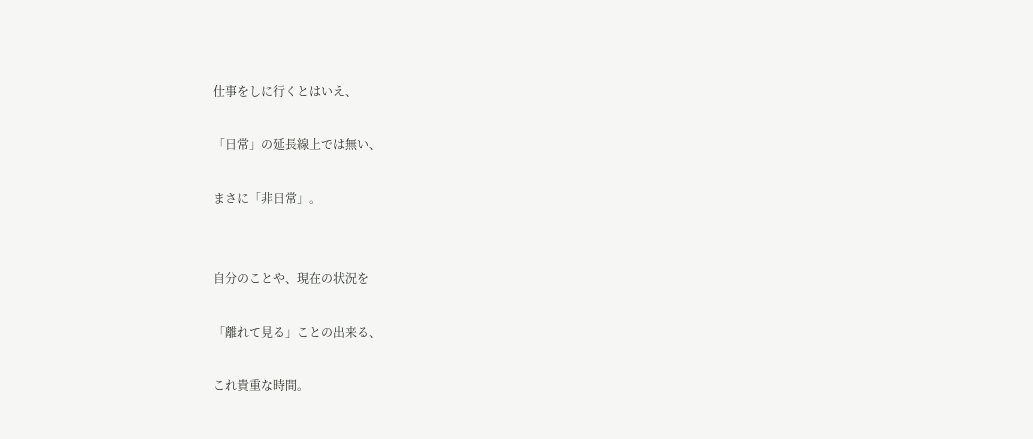仕事をしに行くとはいえ、

「日常」の延長線上では無い、

まさに「非日常」。


自分のことや、現在の状況を

「離れて見る」ことの出来る、

これ貴重な時間。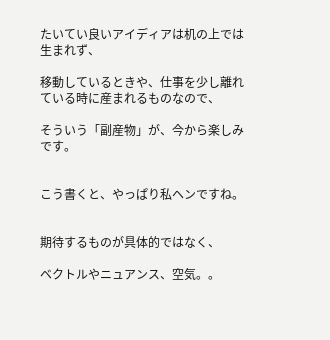たいてい良いアイディアは机の上では生まれず、

移動しているときや、仕事を少し離れている時に産まれるものなので、

そういう「副産物」が、今から楽しみです。


こう書くと、やっぱり私ヘンですね。


期待するものが具体的ではなく、

ベクトルやニュアンス、空気。。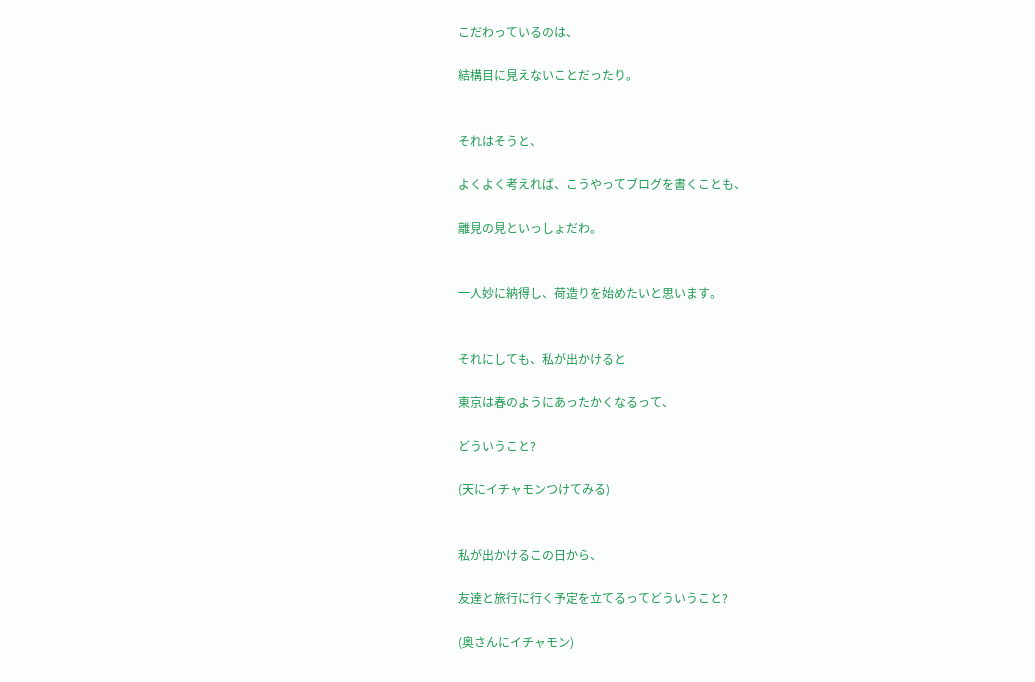こだわっているのは、

結構目に見えないことだったり。


それはそうと、

よくよく考えれば、こうやってブログを書くことも、

離見の見といっしょだわ。


一人妙に納得し、荷造りを始めたいと思います。


それにしても、私が出かけると

東京は春のようにあったかくなるって、

どういうこと?

(天にイチャモンつけてみる)


私が出かけるこの日から、

友達と旅行に行く予定を立てるってどういうこと?

(奥さんにイチャモン)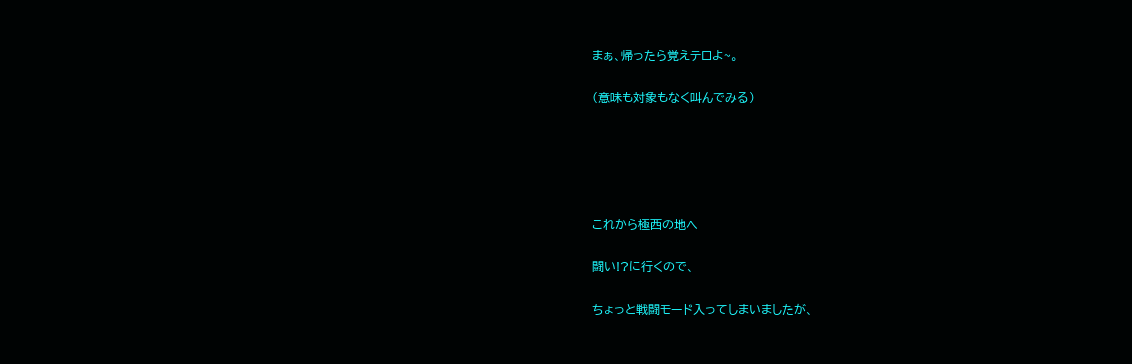まぁ、帰ったら覚えテロよ~。

(意味も対象もなく叫んでみる)





これから極西の地へ

闘い!?に行くので、

ちょっと戦闘モード入ってしまいましたが、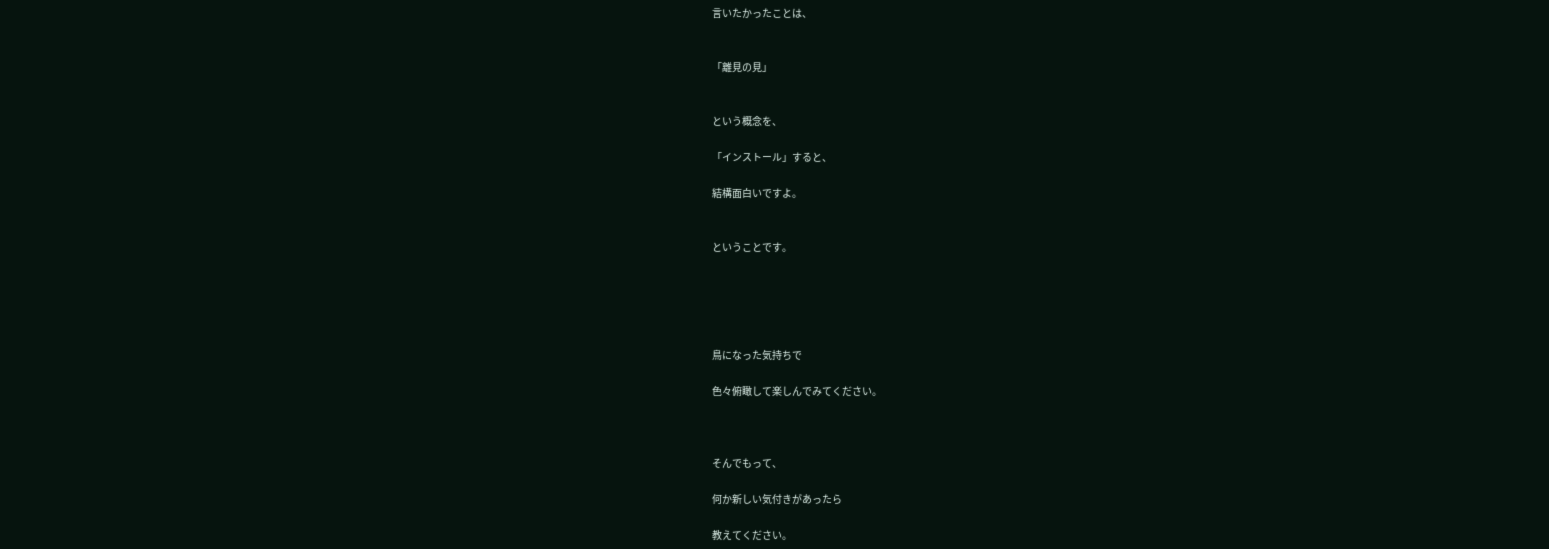言いたかったことは、


「離見の見」


という概念を、

「インストール」すると、

結構面白いですよ。


ということです。





鳥になった気持ちで

色々俯瞰して楽しんでみてください。



そんでもって、

何か新しい気付きがあったら

教えてください。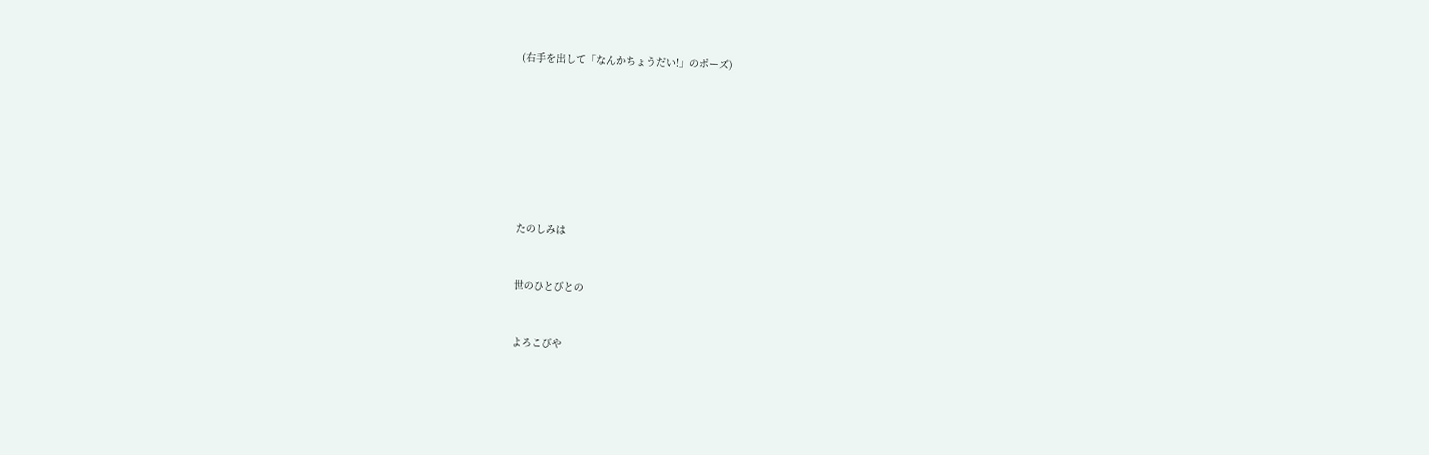(右手を出して「なんかちょうだい!」のポーズ)








たのしみは


世のひとびとの


よろこびや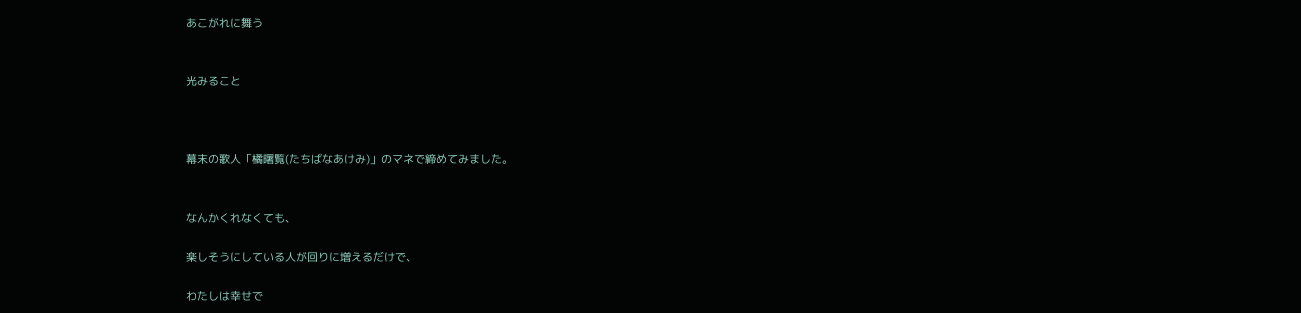あこがれに舞う


光みること



幕末の歌人「橘曙覧(たちばなあけみ)」のマネで締めてみました。


なんかくれなくても、

楽しそうにしている人が回りに増えるだけで、

わたしは幸せで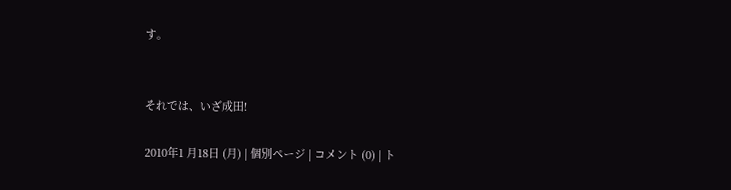す。


それでは、いざ成田!

2010年1 月18日 (月) | 個別ページ | コメント (0) | ト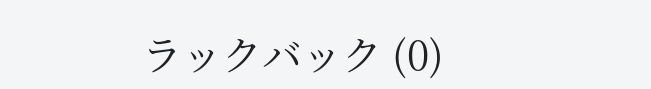ラックバック (0)